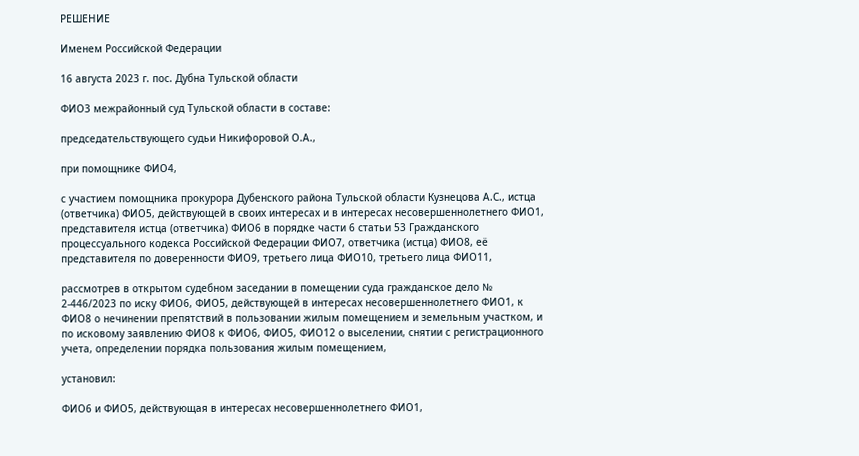РЕШЕНИЕ

Именем Российской Федерации

16 августа 2023 г. пос. Дубна Тульской области

ФИО3 межрайонный суд Тульской области в составе:

председательствующего судьи Никифоровой О.А.,

при помощнике ФИО4,

с участием помощника прокурора Дубенского района Тульской области Кузнецова А.С., истца (ответчика) ФИО5, действующей в своих интересах и в интересах несовершеннолетнего ФИО1, представителя истца (ответчика) ФИО6 в порядке части 6 статьи 53 Гражданского процессуального кодекса Российской Федерации ФИО7, ответчика (истца) ФИО8, её представителя по доверенности ФИО9, третьего лица ФИО10, третьего лица ФИО11,

рассмотрев в открытом судебном заседании в помещении суда гражданское дело № 2-446/2023 по иску ФИО6, ФИО5, действующей в интересах несовершеннолетнего ФИО1, к ФИО8 о нечинении препятствий в пользовании жилым помещением и земельным участком, и по исковому заявлению ФИО8 к ФИО6, ФИО5, ФИО12 о выселении, снятии с регистрационного учета, определении порядка пользования жилым помещением,

установил:

ФИО6 и ФИО5, действующая в интересах несовершеннолетнего ФИО1,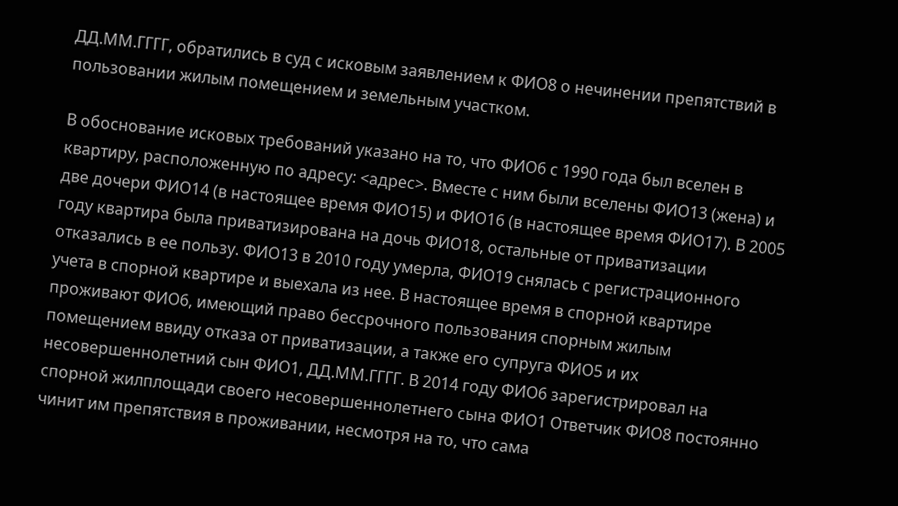ДД.ММ.ГГГГ, обратились в суд с исковым заявлением к ФИО8 о нечинении препятствий в пользовании жилым помещением и земельным участком.

В обоснование исковых требований указано на то, что ФИО6 с 1990 года был вселен в квартиру, расположенную по адресу: <адрес>. Вместе с ним были вселены ФИО13 (жена) и две дочери ФИО14 (в настоящее время ФИО15) и ФИО16 (в настоящее время ФИО17). В 2005 году квартира была приватизирована на дочь ФИО18, остальные от приватизации отказались в ее пользу. ФИО13 в 2010 году умерла, ФИО19 снялась с регистрационного учета в спорной квартире и выехала из нее. В настоящее время в спорной квартире проживают ФИО6, имеющий право бессрочного пользования спорным жилым помещением ввиду отказа от приватизации, а также его супруга ФИО5 и их несовершеннолетний сын ФИО1, ДД.ММ.ГГГГ. В 2014 году ФИО6 зарегистрировал на спорной жилплощади своего несовершеннолетнего сына ФИО1 Ответчик ФИО8 постоянно чинит им препятствия в проживании, несмотря на то, что сама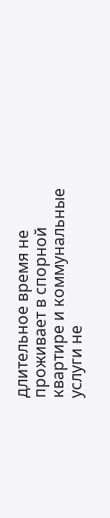длительное время не проживает в спорной квартире и коммунальные услуги не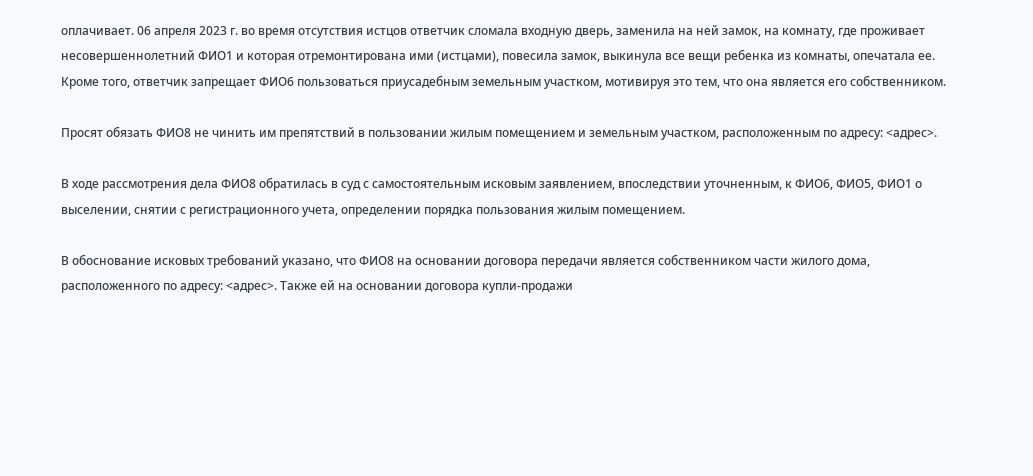оплачивает. 06 апреля 2023 г. во время отсутствия истцов ответчик сломала входную дверь, заменила на ней замок, на комнату, где проживает несовершеннолетний ФИО1 и которая отремонтирована ими (истцами), повесила замок, выкинула все вещи ребенка из комнаты, опечатала ее. Кроме того, ответчик запрещает ФИО6 пользоваться приусадебным земельным участком, мотивируя это тем, что она является его собственником.

Просят обязать ФИО8 не чинить им препятствий в пользовании жилым помещением и земельным участком, расположенным по адресу: <адрес>.

В ходе рассмотрения дела ФИО8 обратилась в суд с самостоятельным исковым заявлением, впоследствии уточненным, к ФИО6, ФИО5, ФИО1 о выселении, снятии с регистрационного учета, определении порядка пользования жилым помещением.

В обоснование исковых требований указано, что ФИО8 на основании договора передачи является собственником части жилого дома, расположенного по адресу: <адрес>. Также ей на основании договора купли-продажи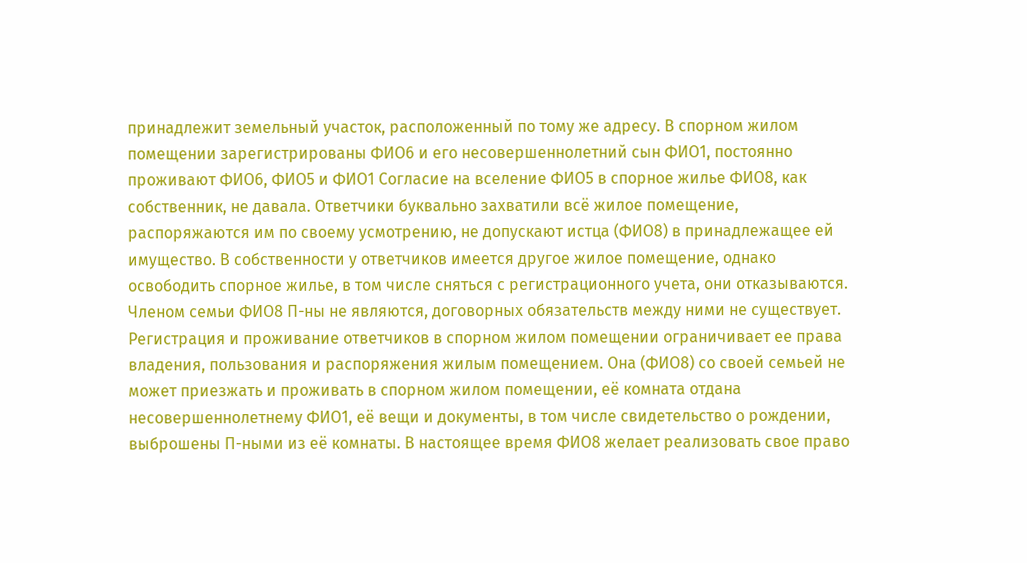принадлежит земельный участок, расположенный по тому же адресу. В спорном жилом помещении зарегистрированы ФИО6 и его несовершеннолетний сын ФИО1, постоянно проживают ФИО6, ФИО5 и ФИО1 Согласие на вселение ФИО5 в спорное жилье ФИО8, как собственник, не давала. Ответчики буквально захватили всё жилое помещение, распоряжаются им по своему усмотрению, не допускают истца (ФИО8) в принадлежащее ей имущество. В собственности у ответчиков имеется другое жилое помещение, однако освободить спорное жилье, в том числе сняться с регистрационного учета, они отказываются. Членом семьи ФИО8 П-ны не являются, договорных обязательств между ними не существует. Регистрация и проживание ответчиков в спорном жилом помещении ограничивает ее права владения, пользования и распоряжения жилым помещением. Она (ФИО8) со своей семьей не может приезжать и проживать в спорном жилом помещении, её комната отдана несовершеннолетнему ФИО1, её вещи и документы, в том числе свидетельство о рождении, выброшены П-ными из её комнаты. В настоящее время ФИО8 желает реализовать свое право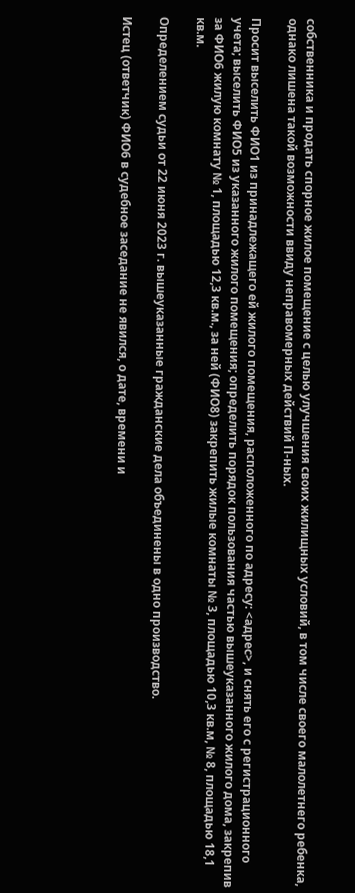собственника и продать спорное жилое помещение с целью улучшения своих жилищных условий, в том числе своего малолетнего ребенка, однако лишена такой возможности ввиду неправомерных действий П-ных.

Просит выселить ФИО1 из принадлежащего ей жилого помещения, расположенного по адресу: <адрес>, и снять его с регистрационного учета; выселить ФИО5 из указанного жилого помещения; определить порядок пользования частью вышеуказанного жилого дома, закрепив за ФИО6 жилую комнату № 1, площадью 12,3 кв.м., за ней (ФИО8) закрепить жилые комнаты № 3, площадью 10,3 кв.м, № 8, площадью 18,1 кв.м.

Определением судьи от 22 июня 2023 г. вышеуказанные гражданские дела объединены в одно производство.

Истец (ответчик) ФИО6 в судебное заседание не явился, о дате, времени и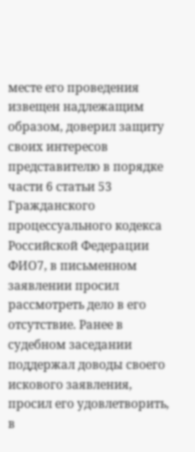месте его проведения извещен надлежащим образом, доверил защиту своих интересов представителю в порядке части 6 статьи 53 Гражданского процессуального кодекса Российской Федерации ФИО7, в письменном заявлении просил рассмотреть дело в его отсутствие. Ранее в судебном заседании поддержал доводы своего искового заявления, просил его удовлетворить, в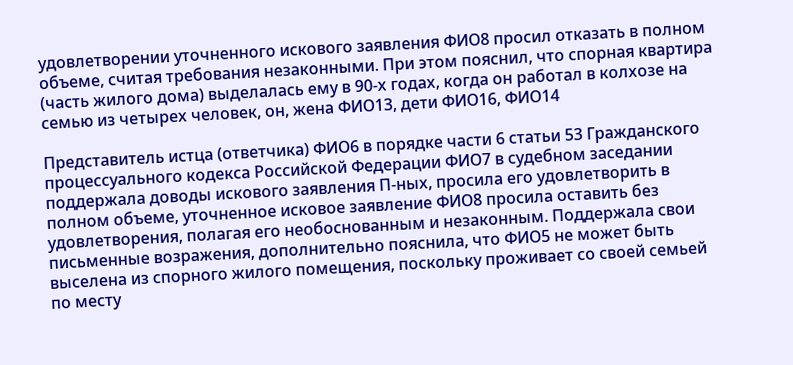удовлетворении уточненного искового заявления ФИО8 просил отказать в полном объеме, считая требования незаконными. При этом пояснил, что спорная квартира (часть жилого дома) выделалась ему в 90-х годах, когда он работал в колхозе на семью из четырех человек, он, жена ФИО13, дети ФИО16, ФИО14

Представитель истца (ответчика) ФИО6 в порядке части 6 статьи 53 Гражданского процессуального кодекса Российской Федерации ФИО7 в судебном заседании поддержала доводы искового заявления П-ных, просила его удовлетворить в полном объеме, уточненное исковое заявление ФИО8 просила оставить без удовлетворения, полагая его необоснованным и незаконным. Поддержала свои письменные возражения, дополнительно пояснила, что ФИО5 не может быть выселена из спорного жилого помещения, поскольку проживает со своей семьей по месту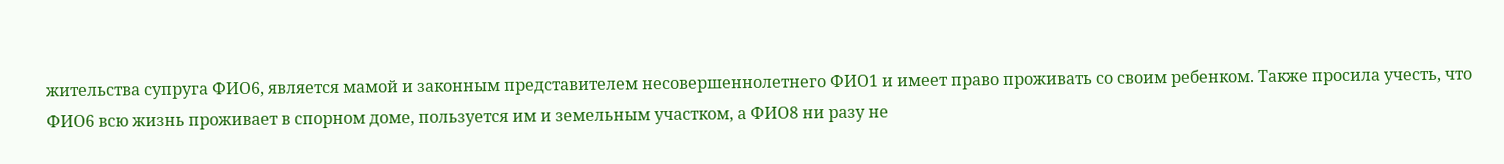жительства супруга ФИО6, является мамой и законным представителем несовершеннолетнего ФИО1 и имеет право проживать со своим ребенком. Также просила учесть, что ФИО6 всю жизнь проживает в спорном доме, пользуется им и земельным участком, а ФИО8 ни разу не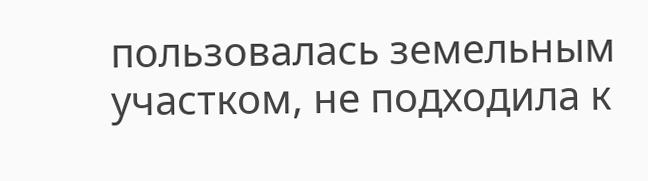пользовалась земельным участком, не подходила к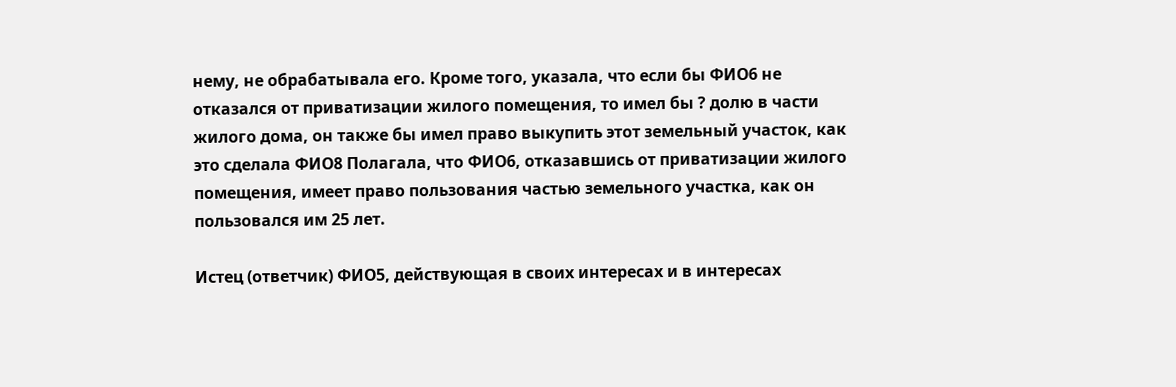нему, не обрабатывала его. Кроме того, указала, что если бы ФИО6 не отказался от приватизации жилого помещения, то имел бы ? долю в части жилого дома, он также бы имел право выкупить этот земельный участок, как это сделала ФИО8 Полагала, что ФИО6, отказавшись от приватизации жилого помещения, имеет право пользования частью земельного участка, как он пользовался им 25 лет.

Истец (ответчик) ФИО5, действующая в своих интересах и в интересах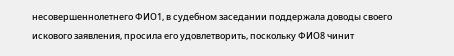несовершеннолетнего ФИО1, в судебном заседании поддержала доводы своего искового заявления, просила его удовлетворить, поскольку ФИО8 чинит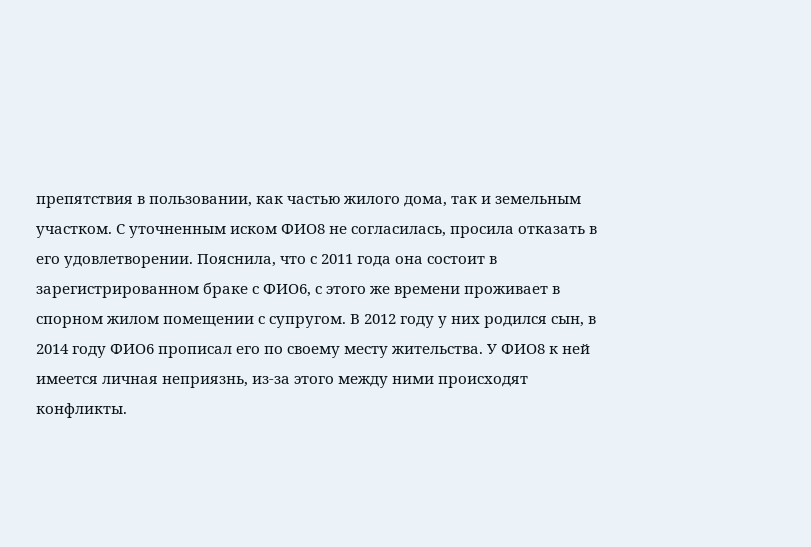препятствия в пользовании, как частью жилого дома, так и земельным участком. С уточненным иском ФИО8 не согласилась, просила отказать в его удовлетворении. Пояснила, что с 2011 года она состоит в зарегистрированном браке с ФИО6, с этого же времени проживает в спорном жилом помещении с супругом. В 2012 году у них родился сын, в 2014 году ФИО6 прописал его по своему месту жительства. У ФИО8 к ней имеется личная неприязнь, из-за этого между ними происходят конфликты.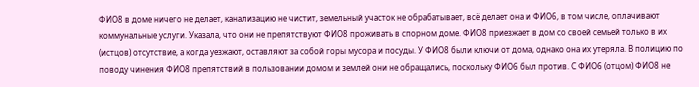ФИО8 в доме ничего не делает, канализацию не чистит, земельный участок не обрабатывает, всё делает она и ФИО6, в том числе, оплачивают коммунальные услуги. Указала, что они не препятствуют ФИО8 проживать в спорном доме. ФИО8 приезжает в дом со своей семьей только в их (истцов) отсутствие, а когда уезжают, оставляют за собой горы мусора и посуды. У ФИО8 были ключи от дома, однако она их утеряла. В полицию по поводу чинения ФИО8 препятствий в пользовании домом и землей они не обращались, поскольку ФИО6 был против. С ФИО6 (отцом) ФИО8 не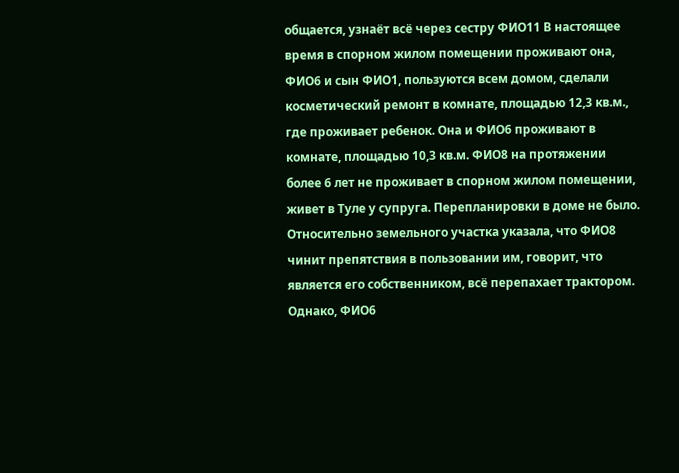общается, узнаёт всё через сестру ФИО11 В настоящее время в спорном жилом помещении проживают она, ФИО6 и сын ФИО1, пользуются всем домом, сделали косметический ремонт в комнате, площадью 12,3 кв.м., где проживает ребенок. Она и ФИО6 проживают в комнате, площадью 10,3 кв.м. ФИО8 на протяжении более 6 лет не проживает в спорном жилом помещении, живет в Туле у супруга. Перепланировки в доме не было. Относительно земельного участка указала, что ФИО8 чинит препятствия в пользовании им, говорит, что является его собственником, всё перепахает трактором. Однако, ФИО6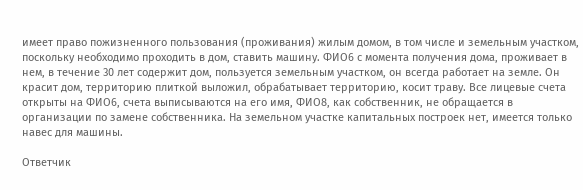имеет право пожизненного пользования (проживания) жилым домом, в том числе и земельным участком, поскольку необходимо проходить в дом, ставить машину. ФИО6 с момента получения дома, проживает в нем, в течение 30 лет содержит дом, пользуется земельным участком, он всегда работает на земле. Он красит дом, территорию плиткой выложил, обрабатывает территорию, косит траву. Все лицевые счета открыты на ФИО6, счета выписываются на его имя, ФИО8, как собственник, не обращается в организации по замене собственника. На земельном участке капитальных построек нет, имеется только навес для машины.

Ответчик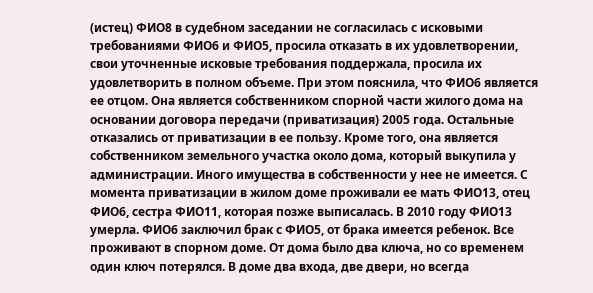(истец) ФИО8 в судебном заседании не согласилась с исковыми требованиями ФИО6 и ФИО5, просила отказать в их удовлетворении, свои уточненные исковые требования поддержала, просила их удовлетворить в полном объеме. При этом пояснила, что ФИО6 является ее отцом. Она является собственником спорной части жилого дома на основании договора передачи (приватизация) 2005 года. Остальные отказались от приватизации в ее пользу. Кроме того, она является собственником земельного участка около дома, который выкупила у администрации. Иного имущества в собственности у нее не имеется. С момента приватизации в жилом доме проживали ее мать ФИО13, отец ФИО6, сестра ФИО11, которая позже выписалась. В 2010 году ФИО13 умерла. ФИО6 заключил брак с ФИО5, от брака имеется ребенок. Все проживают в спорном доме. От дома было два ключа, но со временем один ключ потерялся. В доме два входа, две двери, но всегда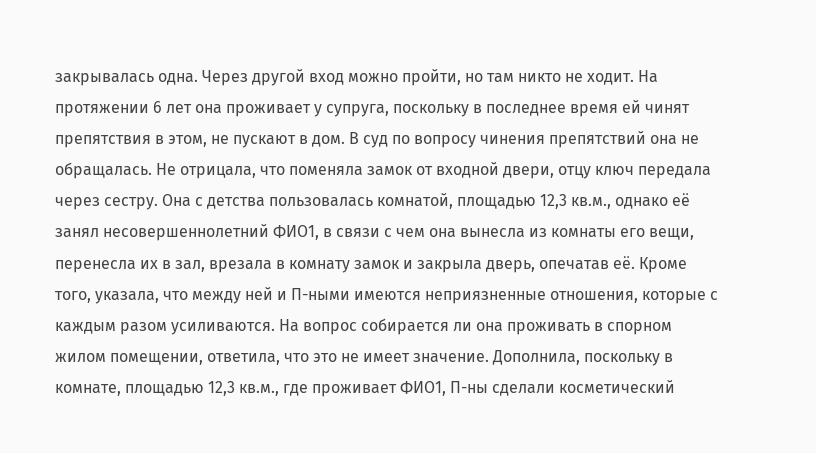закрывалась одна. Через другой вход можно пройти, но там никто не ходит. На протяжении 6 лет она проживает у супруга, поскольку в последнее время ей чинят препятствия в этом, не пускают в дом. В суд по вопросу чинения препятствий она не обращалась. Не отрицала, что поменяла замок от входной двери, отцу ключ передала через сестру. Она с детства пользовалась комнатой, площадью 12,3 кв.м., однако её занял несовершеннолетний ФИО1, в связи с чем она вынесла из комнаты его вещи, перенесла их в зал, врезала в комнату замок и закрыла дверь, опечатав её. Кроме того, указала, что между ней и П-ными имеются неприязненные отношения, которые с каждым разом усиливаются. На вопрос собирается ли она проживать в спорном жилом помещении, ответила, что это не имеет значение. Дополнила, поскольку в комнате, площадью 12,3 кв.м., где проживает ФИО1, П-ны сделали косметический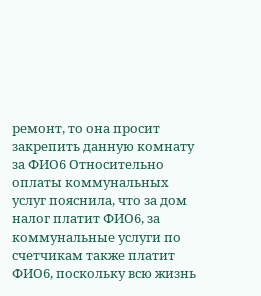ремонт, то она просит закрепить данную комнату за ФИО6 Относительно оплаты коммунальных услуг пояснила, что за дом налог платит ФИО6, за коммунальные услуги по счетчикам также платит ФИО6, поскольку всю жизнь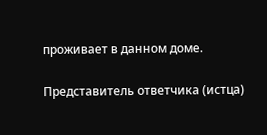проживает в данном доме.

Представитель ответчика (истца)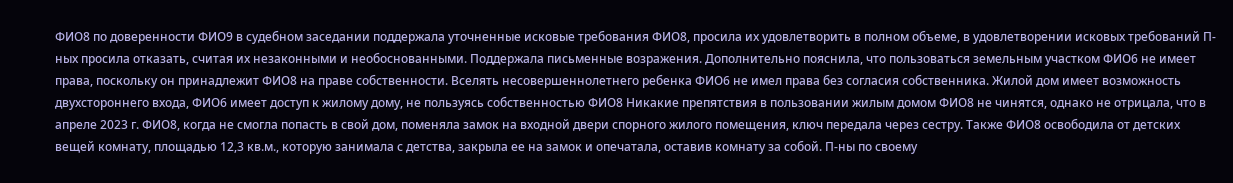ФИО8 по доверенности ФИО9 в судебном заседании поддержала уточненные исковые требования ФИО8, просила их удовлетворить в полном объеме, в удовлетворении исковых требований П-ных просила отказать, считая их незаконными и необоснованными. Поддержала письменные возражения. Дополнительно пояснила, что пользоваться земельным участком ФИО6 не имеет права, поскольку он принадлежит ФИО8 на праве собственности. Вселять несовершеннолетнего ребенка ФИО6 не имел права без согласия собственника. Жилой дом имеет возможность двухстороннего входа, ФИО6 имеет доступ к жилому дому, не пользуясь собственностью ФИО8 Никакие препятствия в пользовании жилым домом ФИО8 не чинятся, однако не отрицала, что в апреле 2023 г. ФИО8, когда не смогла попасть в свой дом, поменяла замок на входной двери спорного жилого помещения, ключ передала через сестру. Также ФИО8 освободила от детских вещей комнату, площадью 12,3 кв.м., которую занимала с детства, закрыла ее на замок и опечатала, оставив комнату за собой. П-ны по своему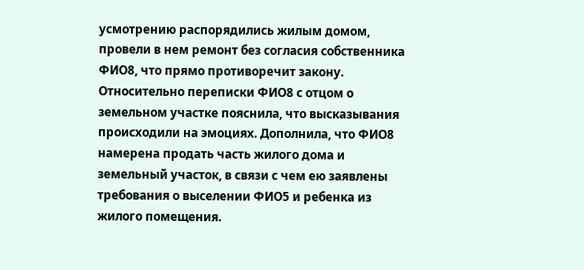усмотрению распорядились жилым домом, провели в нем ремонт без согласия собственника ФИО8, что прямо противоречит закону. Относительно переписки ФИО8 с отцом о земельном участке пояснила, что высказывания происходили на эмоциях. Дополнила, что ФИО8 намерена продать часть жилого дома и земельный участок, в связи с чем ею заявлены требования о выселении ФИО5 и ребенка из жилого помещения.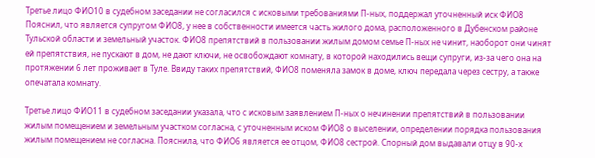Третье лицо ФИО10 в судебном заседании не согласился с исковыми требованиями П-ных, поддержал уточненный иск ФИО8 Пояснил, что является супругом ФИО8, у нее в собственности имеется часть жилого дома, расположенного в Дубенском районе Тульской области и земельный участок. ФИО8 препятствий в пользовании жилым домом семье П-ных не чинит, наоборот они чинят ей препятствия, не пускают в дом, не дают ключи, не освобождают комнату, в которой находились вещи супруги, из-за чего она на протяжении 6 лет проживает в Туле. Ввиду таких препятствий, ФИО8 поменяла замок в доме, ключ передала через сестру, а также опечатала комнату.

Третье лицо ФИО11 в судебном заседании указала, что с исковым заявлением П-ных о нечинении препятствий в пользовании жилым помещением и земельным участком согласна, с уточненным иском ФИО8 о выселении, определении порядка пользования жилым помещением не согласна. Пояснила, что ФИО6 является ее отцом, ФИО8 сестрой. Спорный дом выдавали отцу в 90-х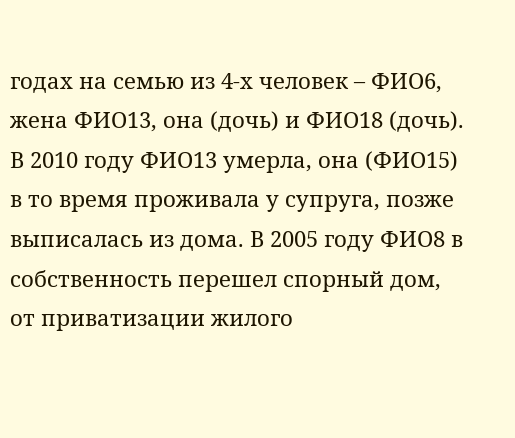годах на семью из 4-х человек – ФИО6, жена ФИО13, она (дочь) и ФИО18 (дочь). В 2010 году ФИО13 умерла, она (ФИО15) в то время проживала у супруга, позже выписалась из дома. В 2005 году ФИО8 в собственность перешел спорный дом, от приватизации жилого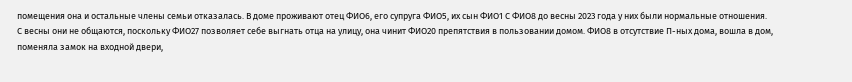помещения она и остальные члены семьи отказалась. В доме проживают отец ФИО6, его супруга ФИО5, их сын ФИО1 С ФИО8 до весны 2023 года у них были нормальные отношения. С весны они не общаются, поскольку ФИО27 позволяет себе выгнать отца на улицу, она чинит ФИО20 препятствия в пользовании домом. ФИО8 в отсутствие П-ных дома, вошла в дом, поменяла замок на входной двери,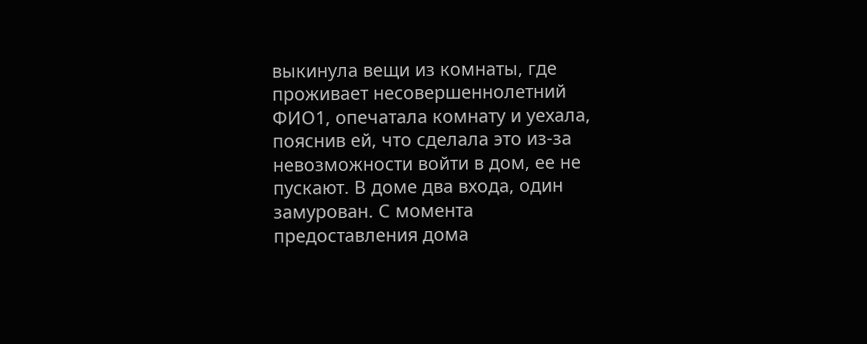выкинула вещи из комнаты, где проживает несовершеннолетний ФИО1, опечатала комнату и уехала, пояснив ей, что сделала это из-за невозможности войти в дом, ее не пускают. В доме два входа, один замурован. С момента предоставления дома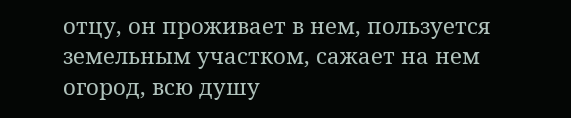отцу, он проживает в нем, пользуется земельным участком, сажает на нем огород, всю душу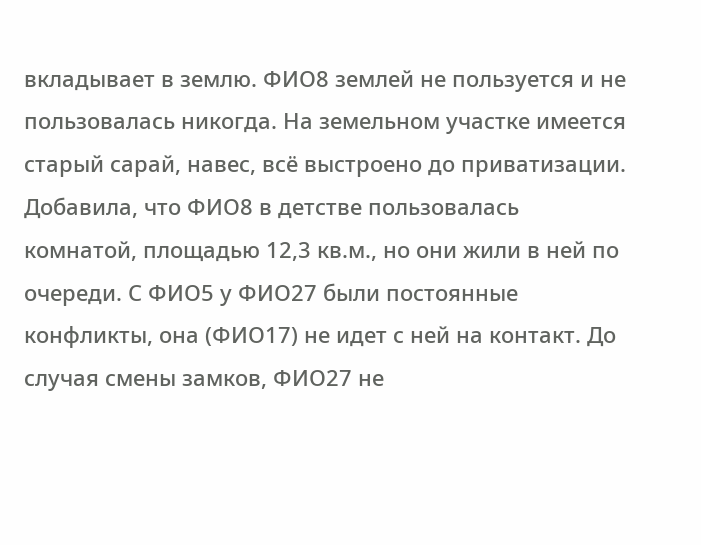вкладывает в землю. ФИО8 землей не пользуется и не пользовалась никогда. На земельном участке имеется старый сарай, навес, всё выстроено до приватизации. Добавила, что ФИО8 в детстве пользовалась комнатой, площадью 12,3 кв.м., но они жили в ней по очереди. С ФИО5 у ФИО27 были постоянные конфликты, она (ФИО17) не идет с ней на контакт. До случая смены замков, ФИО27 не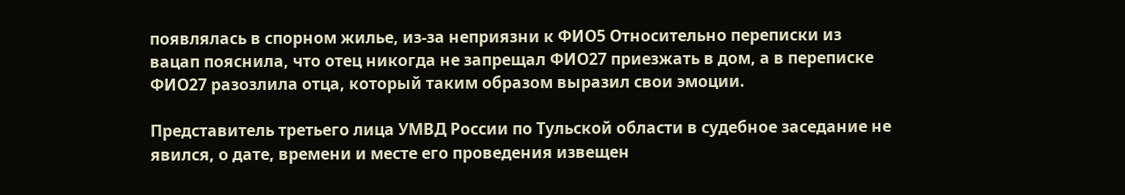появлялась в спорном жилье, из-за неприязни к ФИО5 Относительно переписки из вацап пояснила, что отец никогда не запрещал ФИО27 приезжать в дом, а в переписке ФИО27 разозлила отца, который таким образом выразил свои эмоции.

Представитель третьего лица УМВД России по Тульской области в судебное заседание не явился, о дате, времени и месте его проведения извещен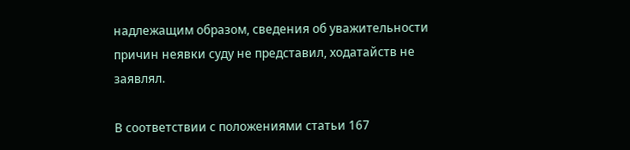надлежащим образом, сведения об уважительности причин неявки суду не представил, ходатайств не заявлял.

В соответствии с положениями статьи 167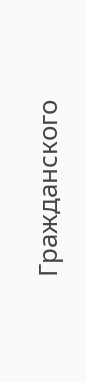Гражданского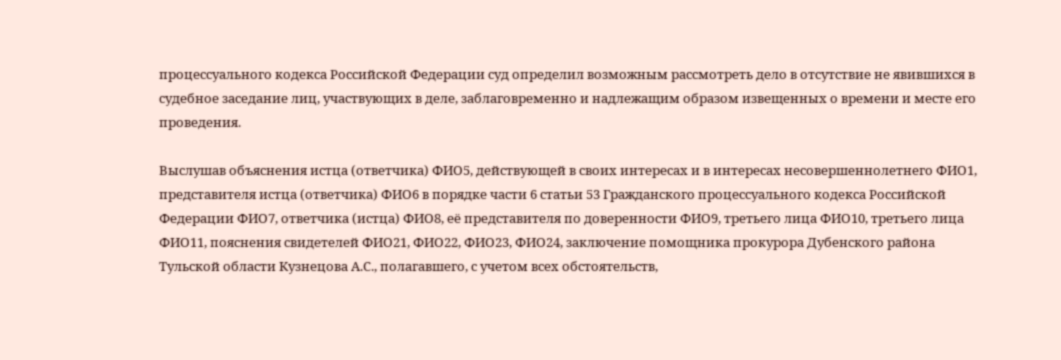процессуального кодекса Российской Федерации суд определил возможным рассмотреть дело в отсутствие не явившихся в судебное заседание лиц, участвующих в деле, заблаговременно и надлежащим образом извещенных о времени и месте его проведения.

Выслушав объяснения истца (ответчика) ФИО5, действующей в своих интересах и в интересах несовершеннолетнего ФИО1, представителя истца (ответчика) ФИО6 в порядке части 6 статьи 53 Гражданского процессуального кодекса Российской Федерации ФИО7, ответчика (истца) ФИО8, её представителя по доверенности ФИО9, третьего лица ФИО10, третьего лица ФИО11, пояснения свидетелей ФИО21, ФИО22, ФИО23, ФИО24, заключение помощника прокурора Дубенского района Тульской области Кузнецова А.С., полагавшего, с учетом всех обстоятельств,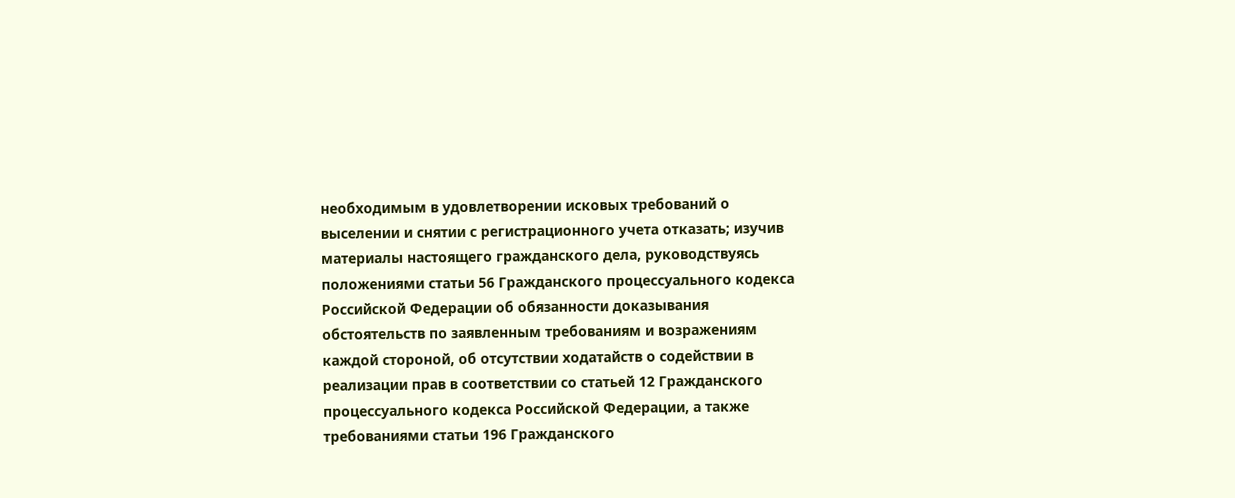необходимым в удовлетворении исковых требований о выселении и снятии с регистрационного учета отказать; изучив материалы настоящего гражданского дела, руководствуясь положениями статьи 56 Гражданского процессуального кодекса Российской Федерации об обязанности доказывания обстоятельств по заявленным требованиям и возражениям каждой стороной, об отсутствии ходатайств о содействии в реализации прав в соответствии со статьей 12 Гражданского процессуального кодекса Российской Федерации, а также требованиями статьи 196 Гражданского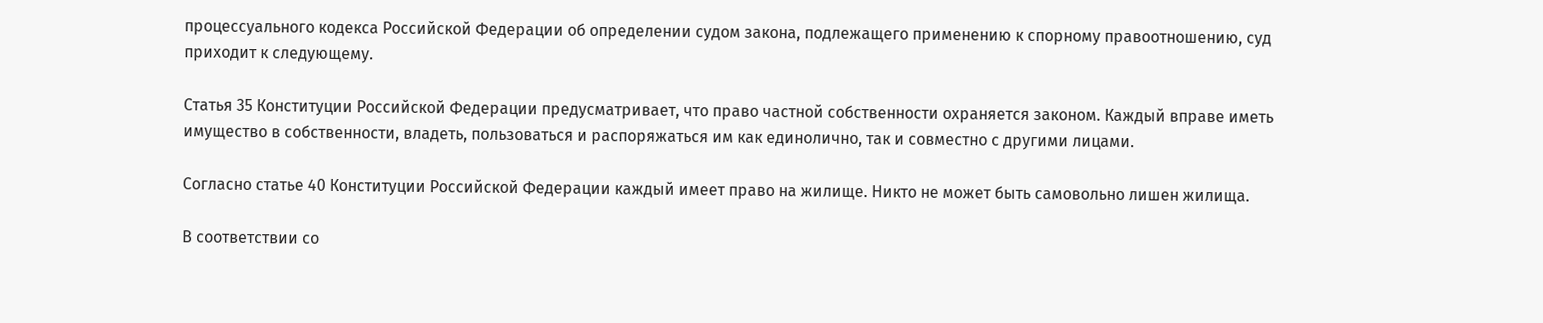процессуального кодекса Российской Федерации об определении судом закона, подлежащего применению к спорному правоотношению, суд приходит к следующему.

Статья 35 Конституции Российской Федерации предусматривает, что право частной собственности охраняется законом. Каждый вправе иметь имущество в собственности, владеть, пользоваться и распоряжаться им как единолично, так и совместно с другими лицами.

Согласно статье 40 Конституции Российской Федерации каждый имеет право на жилище. Никто не может быть самовольно лишен жилища.

В соответствии со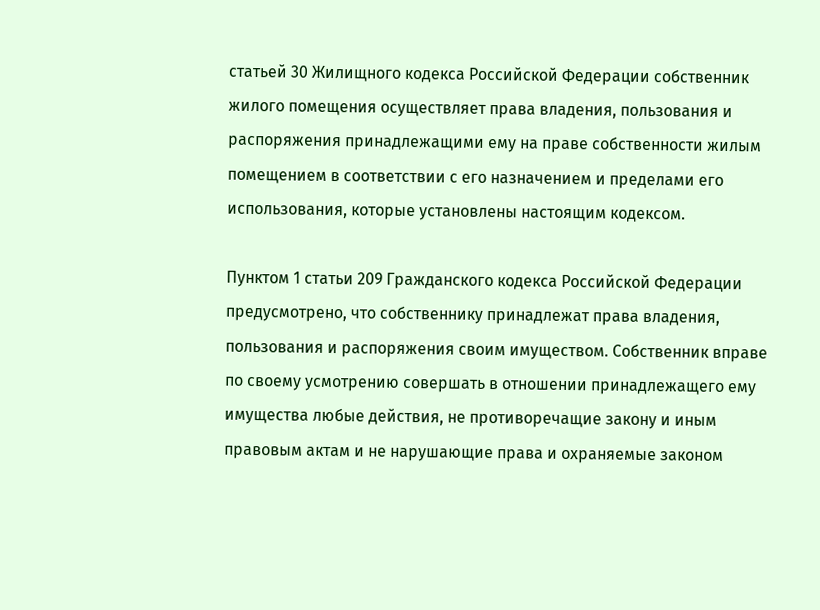статьей 30 Жилищного кодекса Российской Федерации собственник жилого помещения осуществляет права владения, пользования и распоряжения принадлежащими ему на праве собственности жилым помещением в соответствии с его назначением и пределами его использования, которые установлены настоящим кодексом.

Пунктом 1 статьи 209 Гражданского кодекса Российской Федерации предусмотрено, что собственнику принадлежат права владения, пользования и распоряжения своим имуществом. Собственник вправе по своему усмотрению совершать в отношении принадлежащего ему имущества любые действия, не противоречащие закону и иным правовым актам и не нарушающие права и охраняемые законом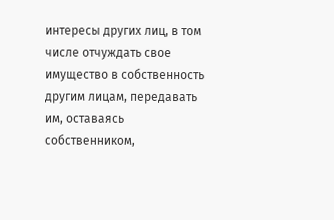интересы других лиц, в том числе отчуждать свое имущество в собственность другим лицам, передавать им, оставаясь собственником,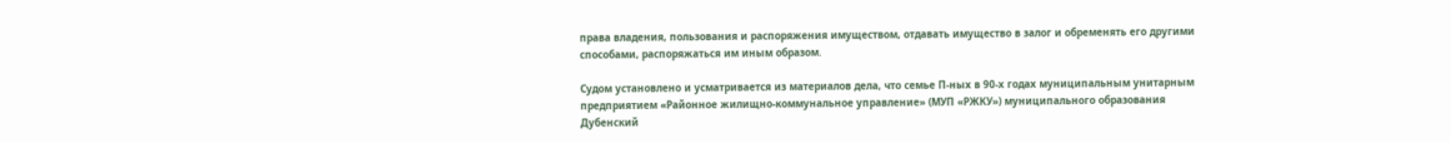права владения, пользования и распоряжения имуществом, отдавать имущество в залог и обременять его другими способами, распоряжаться им иным образом.

Судом установлено и усматривается из материалов дела, что семье П-ных в 90-х годах муниципальным унитарным предприятием «Районное жилищно-коммунальное управление» (МУП «РЖКУ») муниципального образования Дубенский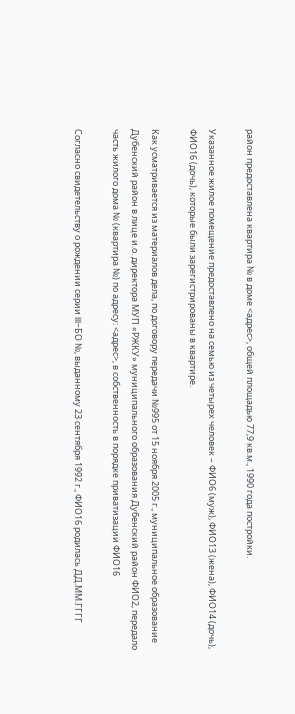район предоставлена квартира № в доме <адрес>, общей площадью 77,9 кв.м., 1990 года постройки.

Указанное жилое помещение предоставлено на семью из четырех человек – ФИО6 (муж), ФИО13 (жена), ФИО14 (дочь), ФИО16 (дочь), которые были зарегистрированы в квартире.

Как усматривается из материалов дела, по договору передачи №995 от 15 ноября 2005 г., муниципальное образование Дубенский район в лице и.о. директора МУП «РЖКУ» муниципального образования Дубенский район ФИО2, передало часть жилого дома № (квартира №) по адресу: <адрес>, в собственность в порядке приватизации ФИО16

Согласно свидетельству о рождении серии III-БО №, выданному 23 сентября 1992 г., ФИО16 родилась ДД.ММ.ГГГГ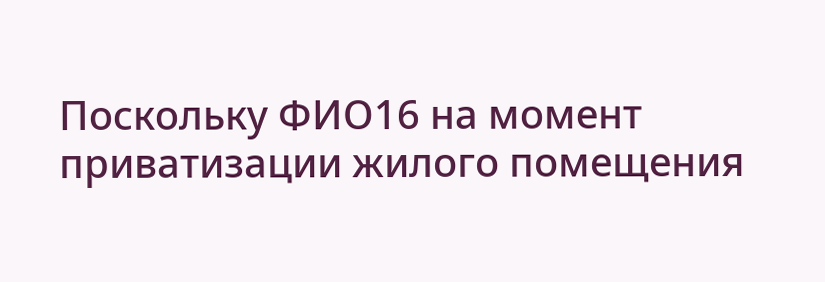Поскольку ФИО16 на момент приватизации жилого помещения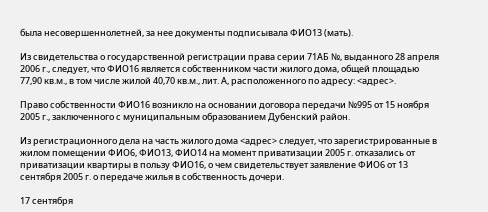была несовершеннолетней, за нее документы подписывала ФИО13 (мать).

Из свидетельства о государственной регистрации права серии 71АБ №, выданного 28 апреля 2006 г., следует, что ФИО16 является собственником части жилого дома, общей площадью 77,90 кв.м., в том числе жилой 40,70 кв.м., лит. А, расположенного по адресу: <адрес>.

Право собственности ФИО16 возникло на основании договора передачи №995 от 15 ноября 2005 г., заключенного с муниципальным образованием Дубенский район.

Из регистрационного дела на часть жилого дома <адрес> следует, что зарегистрированные в жилом помещении ФИО6, ФИО13, ФИО14 на момент приватизации 2005 г. отказались от приватизации квартиры в пользу ФИО16, о чем свидетельствует заявление ФИО6 от 13 сентября 2005 г. о передаче жилья в собственность дочери.

17 сентября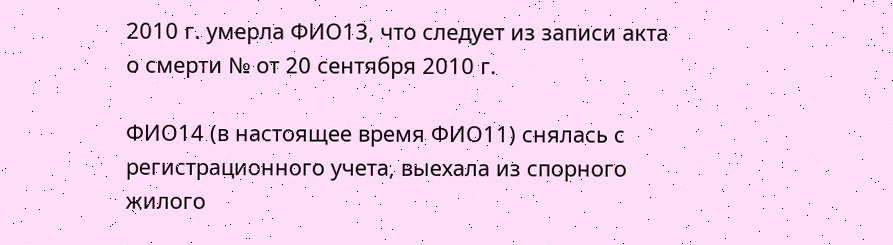2010 г. умерла ФИО13, что следует из записи акта о смерти № от 20 сентября 2010 г.

ФИО14 (в настоящее время ФИО11) снялась с регистрационного учета, выехала из спорного жилого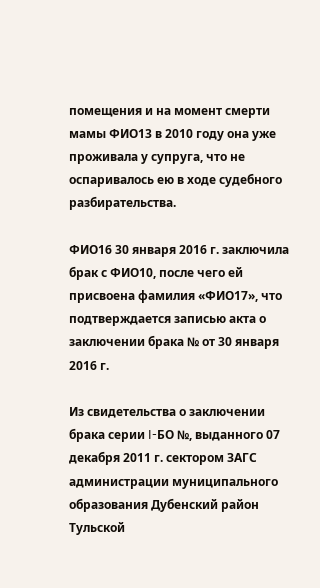помещения и на момент смерти мамы ФИО13 в 2010 году она уже проживала у супруга, что не оспаривалось ею в ходе судебного разбирательства.

ФИО16 30 января 2016 г. заключила брак с ФИО10, после чего ей присвоена фамилия «ФИО17», что подтверждается записью акта о заключении брака № от 30 января 2016 г.

Из свидетельства о заключении брака серии I-БО №, выданного 07 декабря 2011 г. сектором ЗАГС администрации муниципального образования Дубенский район Тульской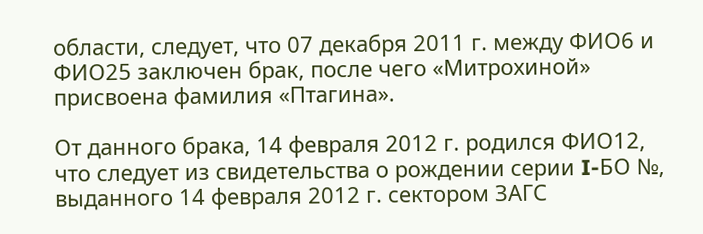области, следует, что 07 декабря 2011 г. между ФИО6 и ФИО25 заключен брак, после чего «Митрохиной» присвоена фамилия «Птагина».

От данного брака, 14 февраля 2012 г. родился ФИО12, что следует из свидетельства о рождении серии I-БО №, выданного 14 февраля 2012 г. сектором ЗАГС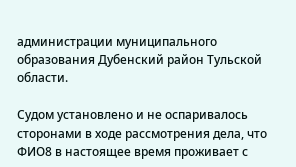администрации муниципального образования Дубенский район Тульской области.

Судом установлено и не оспаривалось сторонами в ходе рассмотрения дела, что ФИО8 в настоящее время проживает с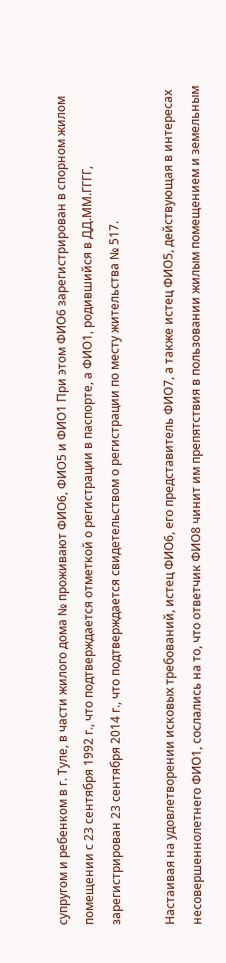супругом и ребенком в г. Туле, в части жилого дома № проживают ФИО6, ФИО5 и ФИО1 При этом ФИО6 зарегистрирован в спорном жилом помещении с 23 сентября 1992 г., что подтверждается отметкой о регистрации в паспорте, а ФИО1, родившийся в ДД.ММ.ГГГГ, зарегистрирован 23 сентября 2014 г., что подтверждается свидетельством о регистрации по месту жительства № 517.

Настаивая на удовлетворении исковых требований, истец ФИО6, его представитель ФИО7, а также истец ФИО5, действующая в интересах несовершеннолетнего ФИО1, сослались на то, что ответчик ФИО8 чинит им препятствия в пользовании жилым помещением и земельным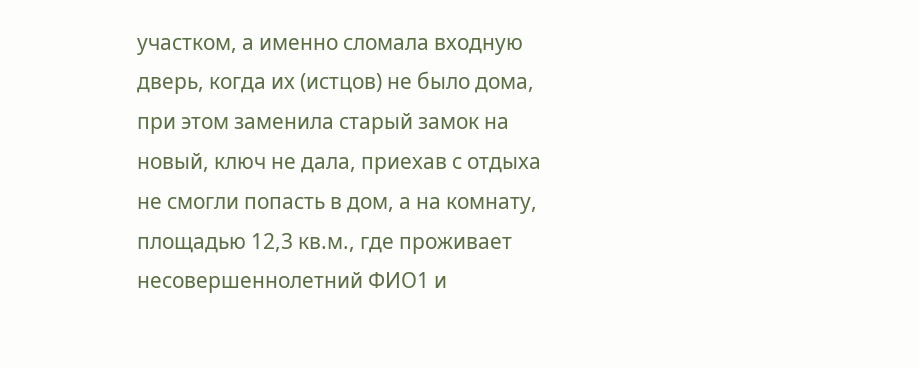участком, а именно сломала входную дверь, когда их (истцов) не было дома, при этом заменила старый замок на новый, ключ не дала, приехав с отдыха не смогли попасть в дом, а на комнату, площадью 12,3 кв.м., где проживает несовершеннолетний ФИО1 и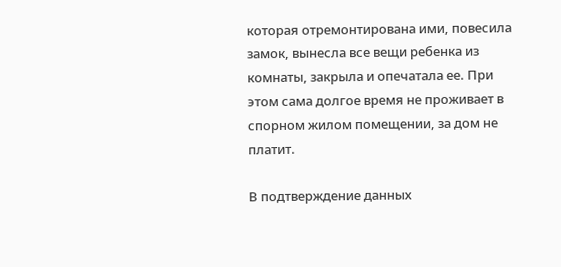которая отремонтирована ими, повесила замок, вынесла все вещи ребенка из комнаты, закрыла и опечатала ее. При этом сама долгое время не проживает в спорном жилом помещении, за дом не платит.

В подтверждение данных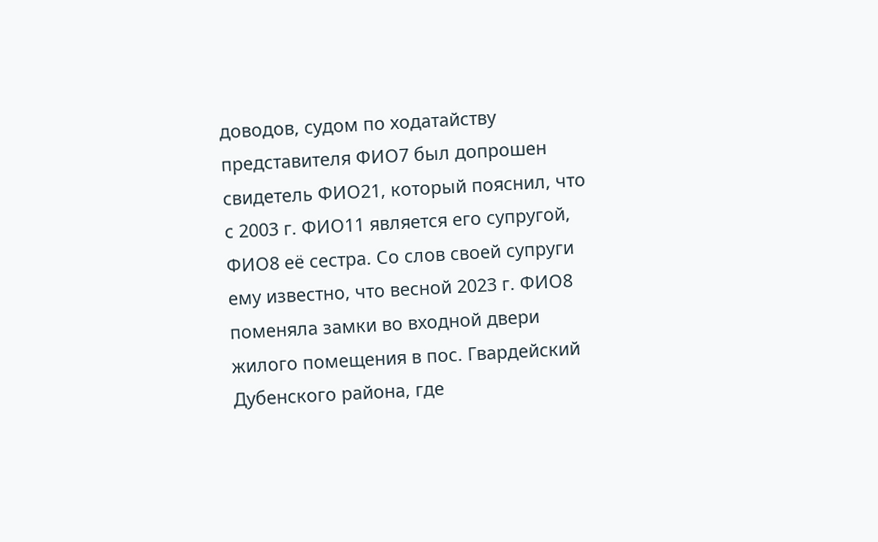доводов, судом по ходатайству представителя ФИО7 был допрошен свидетель ФИО21, который пояснил, что с 2003 г. ФИО11 является его супругой, ФИО8 её сестра. Со слов своей супруги ему известно, что весной 2023 г. ФИО8 поменяла замки во входной двери жилого помещения в пос. Гвардейский Дубенского района, где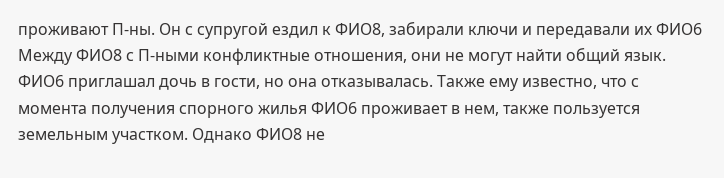проживают П-ны. Он с супругой ездил к ФИО8, забирали ключи и передавали их ФИО6 Между ФИО8 с П-ными конфликтные отношения, они не могут найти общий язык. ФИО6 приглашал дочь в гости, но она отказывалась. Также ему известно, что с момента получения спорного жилья ФИО6 проживает в нем, также пользуется земельным участком. Однако ФИО8 не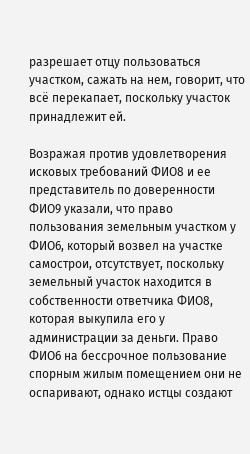разрешает отцу пользоваться участком, сажать на нем, говорит, что всё перекапает, поскольку участок принадлежит ей.

Возражая против удовлетворения исковых требований ФИО8 и ее представитель по доверенности ФИО9 указали, что право пользования земельным участком у ФИО6, который возвел на участке самострои, отсутствует, поскольку земельный участок находится в собственности ответчика ФИО8, которая выкупила его у администрации за деньги. Право ФИО6 на бессрочное пользование спорным жилым помещением они не оспаривают, однако истцы создают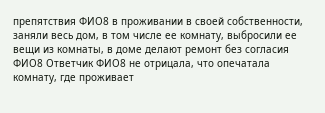препятствия ФИО8 в проживании в своей собственности, заняли весь дом, в том числе ее комнату, выбросили ее вещи из комнаты, в доме делают ремонт без согласия ФИО8 Ответчик ФИО8 не отрицала, что опечатала комнату, где проживает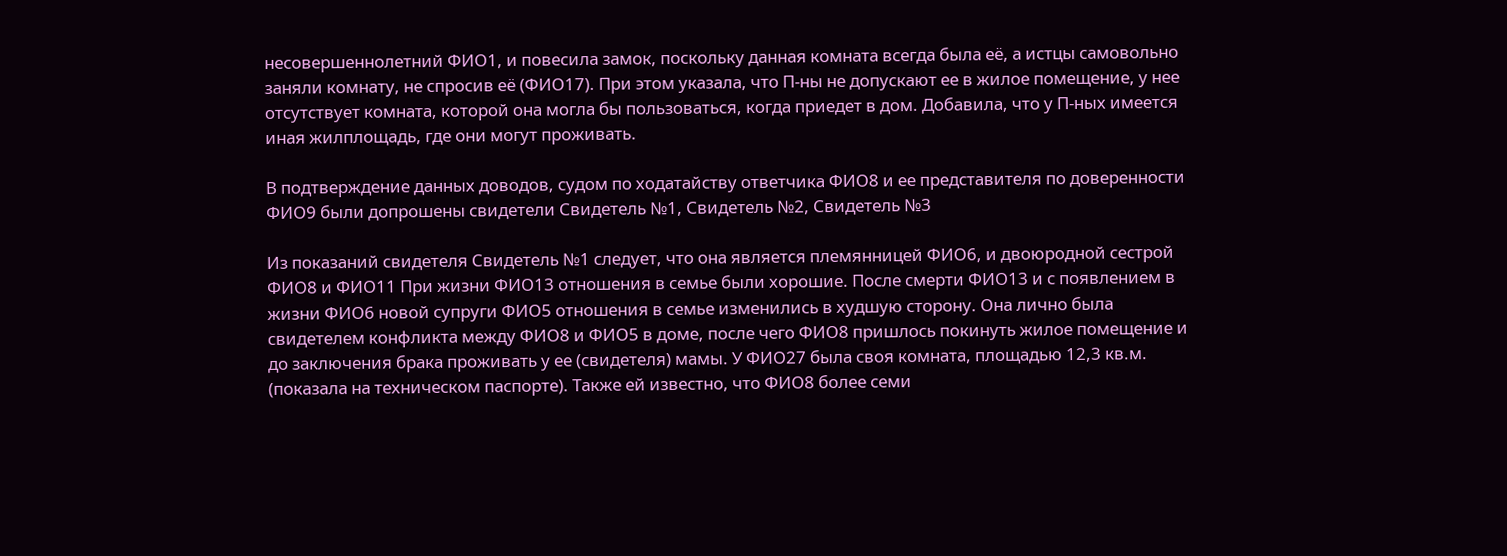несовершеннолетний ФИО1, и повесила замок, поскольку данная комната всегда была её, а истцы самовольно заняли комнату, не спросив её (ФИО17). При этом указала, что П-ны не допускают ее в жилое помещение, у нее отсутствует комната, которой она могла бы пользоваться, когда приедет в дом. Добавила, что у П-ных имеется иная жилплощадь, где они могут проживать.

В подтверждение данных доводов, судом по ходатайству ответчика ФИО8 и ее представителя по доверенности ФИО9 были допрошены свидетели Свидетель №1, Свидетель №2, Свидетель №3

Из показаний свидетеля Свидетель №1 следует, что она является племянницей ФИО6, и двоюродной сестрой ФИО8 и ФИО11 При жизни ФИО13 отношения в семье были хорошие. После смерти ФИО13 и с появлением в жизни ФИО6 новой супруги ФИО5 отношения в семье изменились в худшую сторону. Она лично была свидетелем конфликта между ФИО8 и ФИО5 в доме, после чего ФИО8 пришлось покинуть жилое помещение и до заключения брака проживать у ее (свидетеля) мамы. У ФИО27 была своя комната, площадью 12,3 кв.м. (показала на техническом паспорте). Также ей известно, что ФИО8 более семи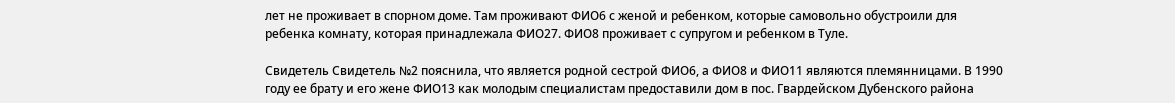лет не проживает в спорном доме. Там проживают ФИО6 с женой и ребенком, которые самовольно обустроили для ребенка комнату, которая принадлежала ФИО27. ФИО8 проживает с супругом и ребенком в Туле.

Свидетель Свидетель №2 пояснила, что является родной сестрой ФИО6, а ФИО8 и ФИО11 являются племянницами. В 1990 году ее брату и его жене ФИО13 как молодым специалистам предоставили дом в пос. Гвардейском Дубенского района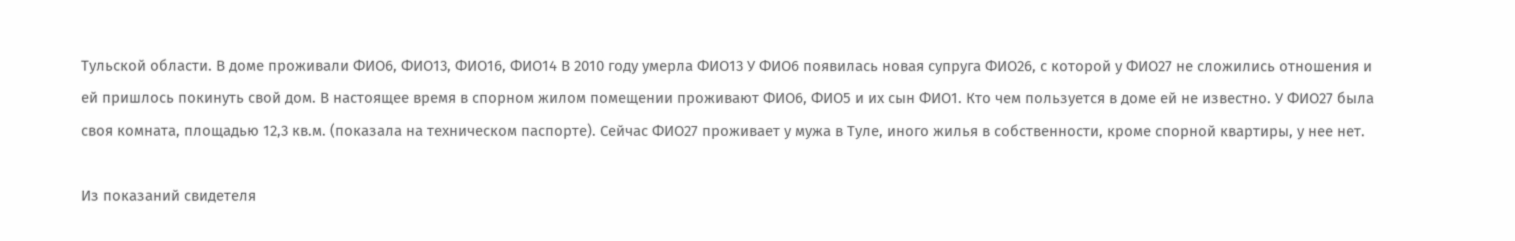Тульской области. В доме проживали ФИО6, ФИО13, ФИО16, ФИО14 В 2010 году умерла ФИО13 У ФИО6 появилась новая супруга ФИО26, с которой у ФИО27 не сложились отношения и ей пришлось покинуть свой дом. В настоящее время в спорном жилом помещении проживают ФИО6, ФИО5 и их сын ФИО1. Кто чем пользуется в доме ей не известно. У ФИО27 была своя комната, площадью 12,3 кв.м. (показала на техническом паспорте). Сейчас ФИО27 проживает у мужа в Туле, иного жилья в собственности, кроме спорной квартиры, у нее нет.

Из показаний свидетеля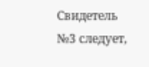Свидетель №3 следует,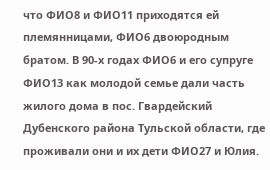что ФИО8 и ФИО11 приходятся ей племянницами, ФИО6 двоюродным братом. В 90-х годах ФИО6 и его супруге ФИО13 как молодой семье дали часть жилого дома в пос. Гвардейский Дубенского района Тульской области, где проживали они и их дети ФИО27 и Юлия.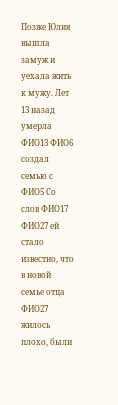Позже Юлия вышла замуж и уехала жить к мужу. Лет 13 назад умерла ФИО13 ФИО6 создал семью с ФИО5 Со слов ФИО17 ФИО27 ей стало известно, что в новой семье отца ФИО27 жилось плохо, были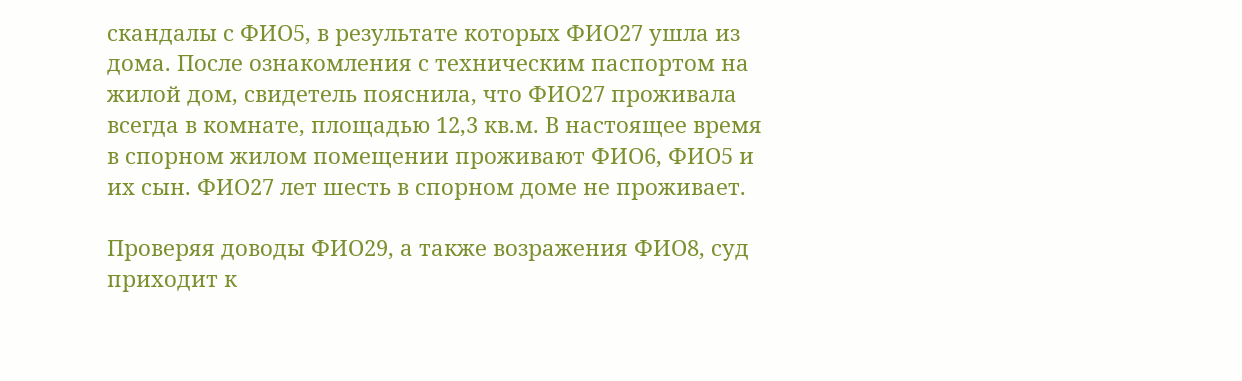скандалы с ФИО5, в результате которых ФИО27 ушла из дома. После ознакомления с техническим паспортом на жилой дом, свидетель пояснила, что ФИО27 проживала всегда в комнате, площадью 12,3 кв.м. В настоящее время в спорном жилом помещении проживают ФИО6, ФИО5 и их сын. ФИО27 лет шесть в спорном доме не проживает.

Проверяя доводы ФИО29, а также возражения ФИО8, суд приходит к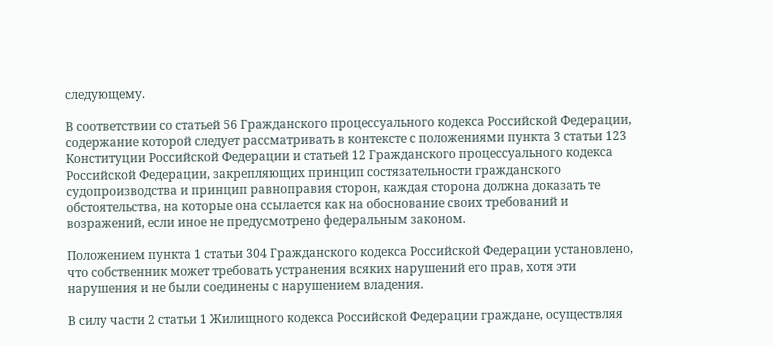следующему.

В соответствии со статьей 56 Гражданского процессуального кодекса Российской Федерации, содержание которой следует рассматривать в контексте с положениями пункта 3 статьи 123 Конституции Российской Федерации и статьей 12 Гражданского процессуального кодекса Российской Федерации, закрепляющих принцип состязательности гражданского судопроизводства и принцип равноправия сторон, каждая сторона должна доказать те обстоятельства, на которые она ссылается как на обоснование своих требований и возражений, если иное не предусмотрено федеральным законом.

Положением пункта 1 статьи 304 Гражданского кодекса Российской Федерации установлено, что собственник может требовать устранения всяких нарушений его прав, хотя эти нарушения и не были соединены с нарушением владения.

В силу части 2 статьи 1 Жилищного кодекса Российской Федерации граждане, осуществляя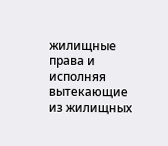жилищные права и исполняя вытекающие из жилищных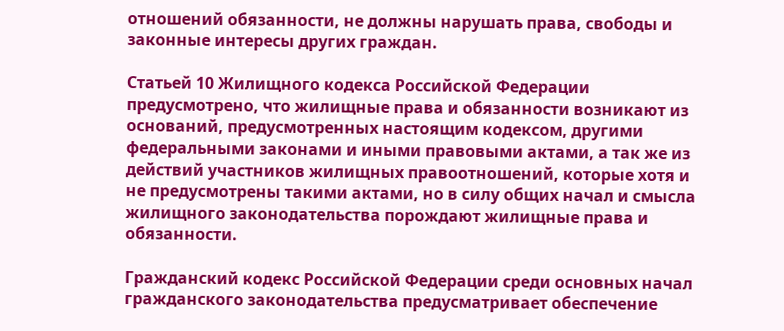отношений обязанности, не должны нарушать права, свободы и законные интересы других граждан.

Статьей 10 Жилищного кодекса Российской Федерации предусмотрено, что жилищные права и обязанности возникают из оснований, предусмотренных настоящим кодексом, другими федеральными законами и иными правовыми актами, а так же из действий участников жилищных правоотношений, которые хотя и не предусмотрены такими актами, но в силу общих начал и смысла жилищного законодательства порождают жилищные права и обязанности.

Гражданский кодекс Российской Федерации среди основных начал гражданского законодательства предусматривает обеспечение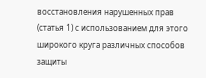восстановления нарушенных прав (статья 1) с использованием для этого широкого круга различных способов защиты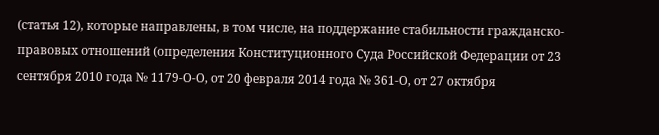(статья 12), которые направлены, в том числе, на поддержание стабильности гражданско-правовых отношений (определения Конституционного Суда Российской Федерации от 23 сентября 2010 года № 1179-О-О, от 20 февраля 2014 года № 361-О, от 27 октября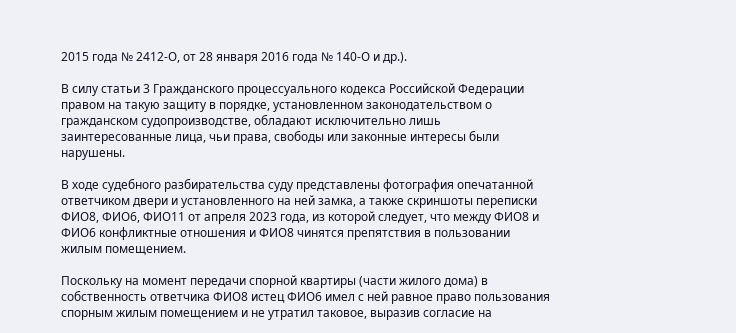2015 года № 2412-О, от 28 января 2016 года № 140-О и др.).

В силу статьи 3 Гражданского процессуального кодекса Российской Федерации правом на такую защиту в порядке, установленном законодательством о гражданском судопроизводстве, обладают исключительно лишь заинтересованные лица, чьи права, свободы или законные интересы были нарушены.

В ходе судебного разбирательства суду представлены фотография опечатанной ответчиком двери и установленного на ней замка, а также скриншоты переписки ФИО8, ФИО6, ФИО11 от апреля 2023 года, из которой следует, что между ФИО8 и ФИО6 конфликтные отношения и ФИО8 чинятся препятствия в пользовании жилым помещением.

Поскольку на момент передачи спорной квартиры (части жилого дома) в собственность ответчика ФИО8 истец ФИО6 имел с ней равное право пользования спорным жилым помещением и не утратил таковое, выразив согласие на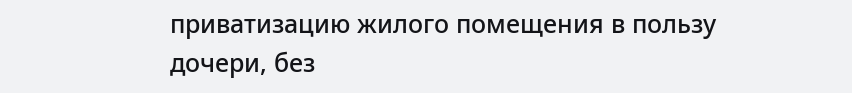приватизацию жилого помещения в пользу дочери, без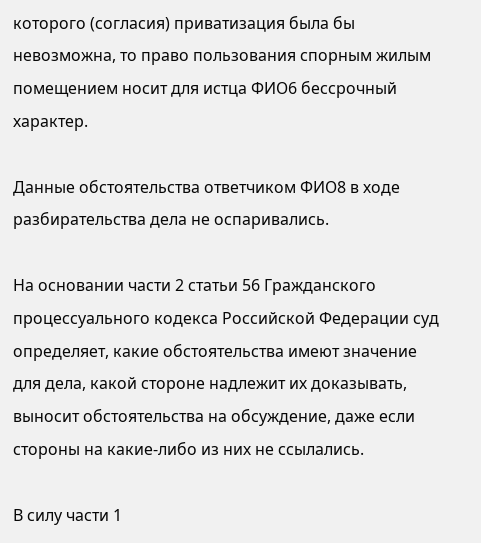которого (согласия) приватизация была бы невозможна, то право пользования спорным жилым помещением носит для истца ФИО6 бессрочный характер.

Данные обстоятельства ответчиком ФИО8 в ходе разбирательства дела не оспаривались.

На основании части 2 статьи 56 Гражданского процессуального кодекса Российской Федерации суд определяет, какие обстоятельства имеют значение для дела, какой стороне надлежит их доказывать, выносит обстоятельства на обсуждение, даже если стороны на какие-либо из них не ссылались.

В силу части 1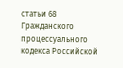статьи 68 Гражданского процессуального кодекса Российской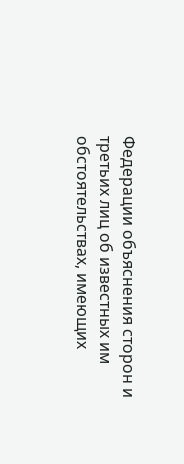Федерации объяснения сторон и третьих лиц об известных им обстоятельствах, имеющих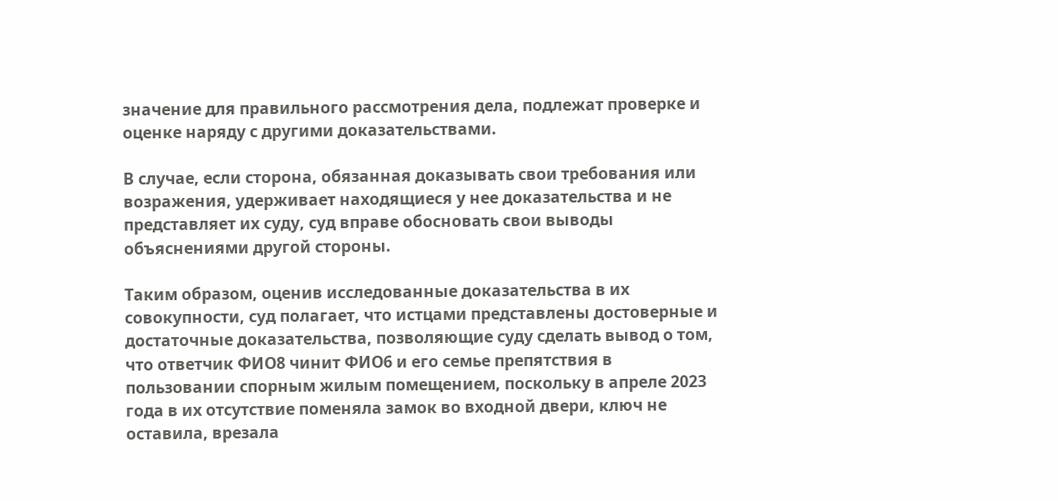значение для правильного рассмотрения дела, подлежат проверке и оценке наряду с другими доказательствами.

В случае, если сторона, обязанная доказывать свои требования или возражения, удерживает находящиеся у нее доказательства и не представляет их суду, суд вправе обосновать свои выводы объяснениями другой стороны.

Таким образом, оценив исследованные доказательства в их совокупности, суд полагает, что истцами представлены достоверные и достаточные доказательства, позволяющие суду сделать вывод о том, что ответчик ФИО8 чинит ФИО6 и его семье препятствия в пользовании спорным жилым помещением, поскольку в апреле 2023 года в их отсутствие поменяла замок во входной двери, ключ не оставила, врезала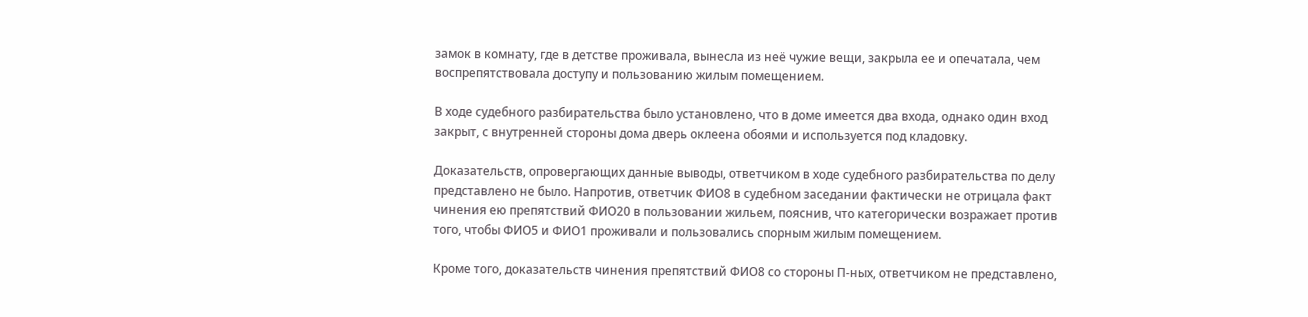замок в комнату, где в детстве проживала, вынесла из неё чужие вещи, закрыла ее и опечатала, чем воспрепятствовала доступу и пользованию жилым помещением.

В ходе судебного разбирательства было установлено, что в доме имеется два входа, однако один вход закрыт, с внутренней стороны дома дверь оклеена обоями и используется под кладовку.

Доказательств, опровергающих данные выводы, ответчиком в ходе судебного разбирательства по делу представлено не было. Напротив, ответчик ФИО8 в судебном заседании фактически не отрицала факт чинения ею препятствий ФИО20 в пользовании жильем, пояснив, что категорически возражает против того, чтобы ФИО5 и ФИО1 проживали и пользовались спорным жилым помещением.

Кроме того, доказательств чинения препятствий ФИО8 со стороны П-ных, ответчиком не представлено,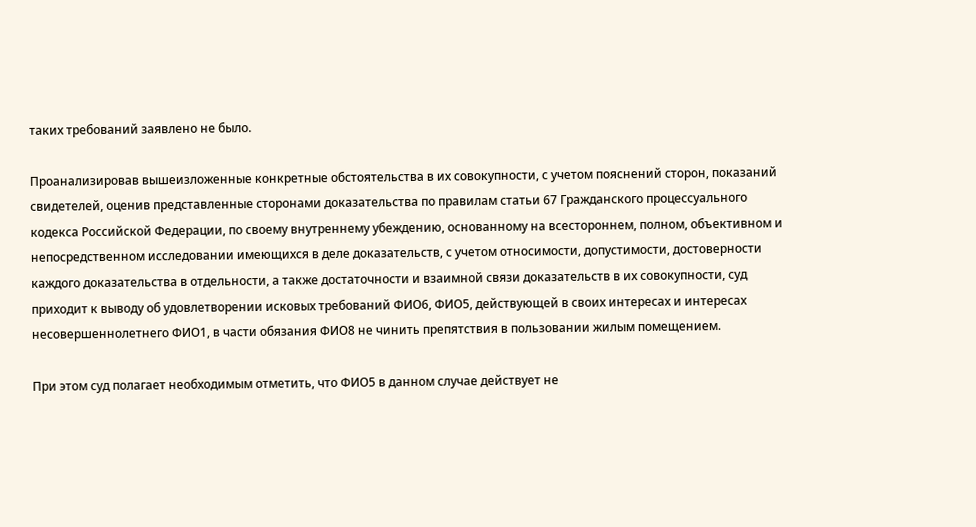таких требований заявлено не было.

Проанализировав вышеизложенные конкретные обстоятельства в их совокупности, с учетом пояснений сторон, показаний свидетелей, оценив представленные сторонами доказательства по правилам статьи 67 Гражданского процессуального кодекса Российской Федерации, по своему внутреннему убеждению, основанному на всестороннем, полном, объективном и непосредственном исследовании имеющихся в деле доказательств, с учетом относимости, допустимости, достоверности каждого доказательства в отдельности, а также достаточности и взаимной связи доказательств в их совокупности, суд приходит к выводу об удовлетворении исковых требований ФИО6, ФИО5, действующей в своих интересах и интересах несовершеннолетнего ФИО1, в части обязания ФИО8 не чинить препятствия в пользовании жилым помещением.

При этом суд полагает необходимым отметить, что ФИО5 в данном случае действует не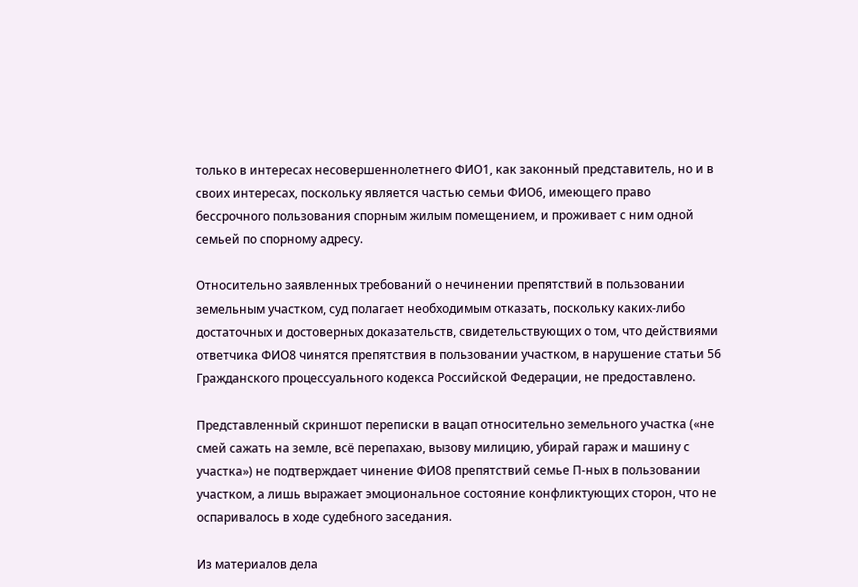только в интересах несовершеннолетнего ФИО1, как законный представитель, но и в своих интересах, поскольку является частью семьи ФИО6, имеющего право бессрочного пользования спорным жилым помещением, и проживает с ним одной семьей по спорному адресу.

Относительно заявленных требований о нечинении препятствий в пользовании земельным участком, суд полагает необходимым отказать, поскольку каких-либо достаточных и достоверных доказательств, свидетельствующих о том, что действиями ответчика ФИО8 чинятся препятствия в пользовании участком, в нарушение статьи 56 Гражданского процессуального кодекса Российской Федерации, не предоставлено.

Представленный скриншот переписки в вацап относительно земельного участка («не смей сажать на земле, всё перепахаю, вызову милицию, убирай гараж и машину с участка») не подтверждает чинение ФИО8 препятствий семье П-ных в пользовании участком, а лишь выражает эмоциональное состояние конфликтующих сторон, что не оспаривалось в ходе судебного заседания.

Из материалов дела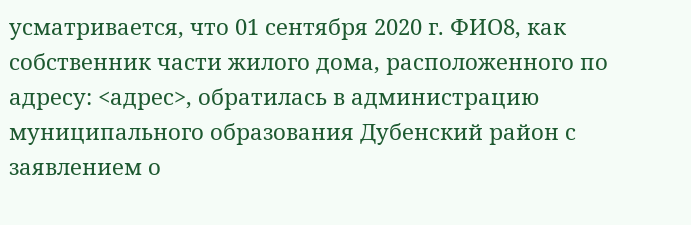усматривается, что 01 сентября 2020 г. ФИО8, как собственник части жилого дома, расположенного по адресу: <адрес>, обратилась в администрацию муниципального образования Дубенский район с заявлением о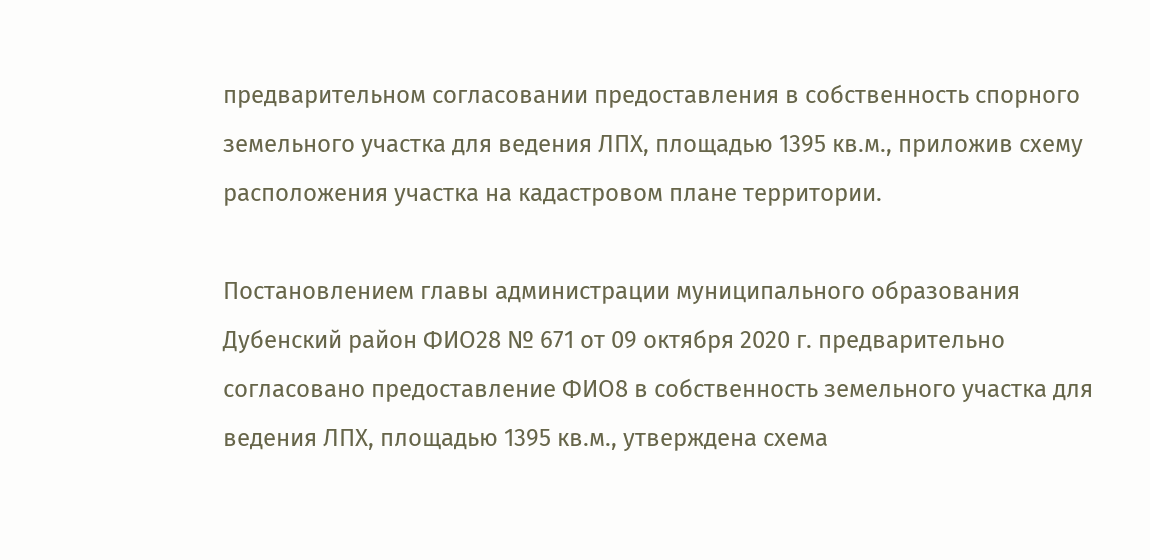предварительном согласовании предоставления в собственность спорного земельного участка для ведения ЛПХ, площадью 1395 кв.м., приложив схему расположения участка на кадастровом плане территории.

Постановлением главы администрации муниципального образования Дубенский район ФИО28 № 671 от 09 октября 2020 г. предварительно согласовано предоставление ФИО8 в собственность земельного участка для ведения ЛПХ, площадью 1395 кв.м., утверждена схема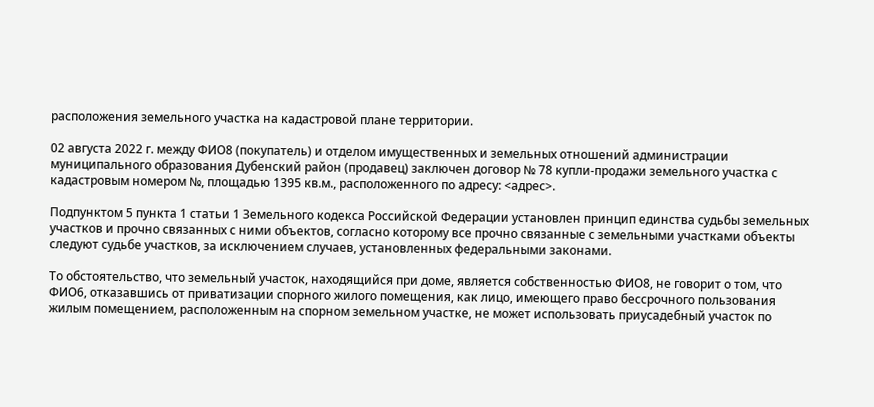расположения земельного участка на кадастровой плане территории.

02 августа 2022 г. между ФИО8 (покупатель) и отделом имущественных и земельных отношений администрации муниципального образования Дубенский район (продавец) заключен договор № 78 купли-продажи земельного участка с кадастровым номером №, площадью 1395 кв.м., расположенного по адресу: <адрес>.

Подпунктом 5 пункта 1 статьи 1 Земельного кодекса Российской Федерации установлен принцип единства судьбы земельных участков и прочно связанных с ними объектов, согласно которому все прочно связанные с земельными участками объекты следуют судьбе участков, за исключением случаев, установленных федеральными законами.

То обстоятельство, что земельный участок, находящийся при доме, является собственностью ФИО8, не говорит о том, что ФИО6, отказавшись от приватизации спорного жилого помещения, как лицо, имеющего право бессрочного пользования жилым помещением, расположенным на спорном земельном участке, не может использовать приусадебный участок по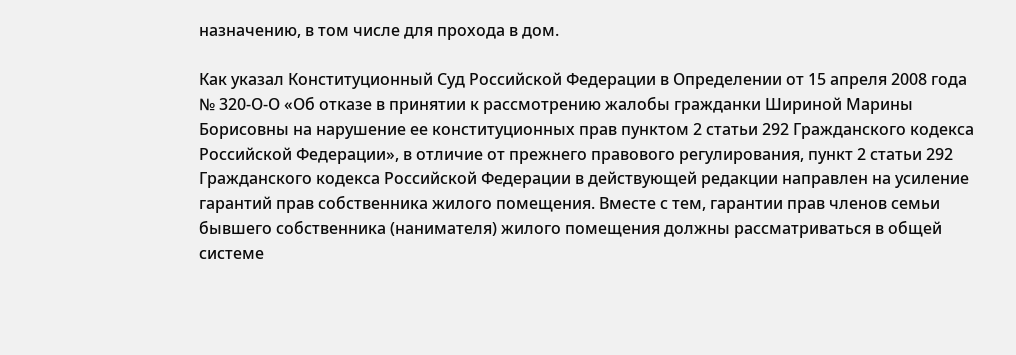назначению, в том числе для прохода в дом.

Как указал Конституционный Суд Российской Федерации в Определении от 15 апреля 2008 года № 320-О-О «Об отказе в принятии к рассмотрению жалобы гражданки Шириной Марины Борисовны на нарушение ее конституционных прав пунктом 2 статьи 292 Гражданского кодекса Российской Федерации», в отличие от прежнего правового регулирования, пункт 2 статьи 292 Гражданского кодекса Российской Федерации в действующей редакции направлен на усиление гарантий прав собственника жилого помещения. Вместе с тем, гарантии прав членов семьи бывшего собственника (нанимателя) жилого помещения должны рассматриваться в общей системе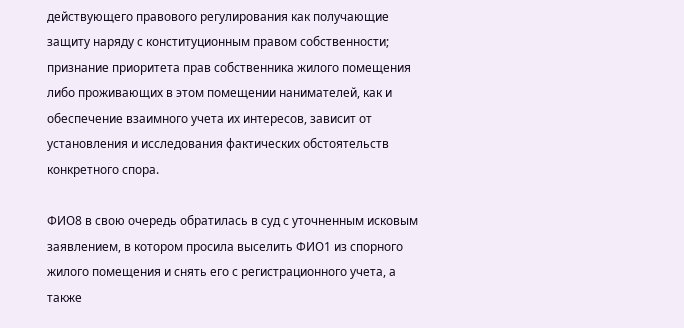действующего правового регулирования как получающие защиту наряду с конституционным правом собственности; признание приоритета прав собственника жилого помещения либо проживающих в этом помещении нанимателей, как и обеспечение взаимного учета их интересов, зависит от установления и исследования фактических обстоятельств конкретного спора.

ФИО8 в свою очередь обратилась в суд с уточненным исковым заявлением, в котором просила выселить ФИО1 из спорного жилого помещения и снять его с регистрационного учета, а также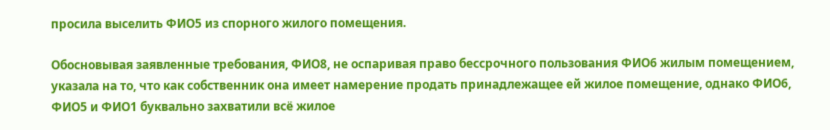просила выселить ФИО5 из спорного жилого помещения.

Обосновывая заявленные требования, ФИО8, не оспаривая право бессрочного пользования ФИО6 жилым помещением, указала на то, что как собственник она имеет намерение продать принадлежащее ей жилое помещение, однако ФИО6, ФИО5 и ФИО1 буквально захватили всё жилое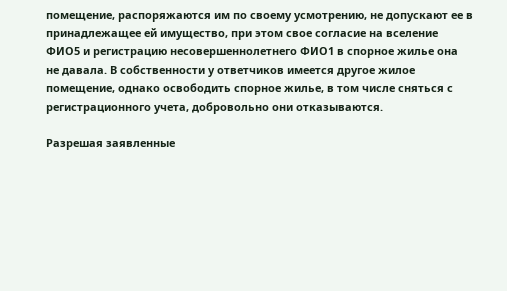помещение, распоряжаются им по своему усмотрению, не допускают ее в принадлежащее ей имущество, при этом свое согласие на вселение ФИО5 и регистрацию несовершеннолетнего ФИО1 в спорное жилье она не давала. В собственности у ответчиков имеется другое жилое помещение, однако освободить спорное жилье, в том числе сняться с регистрационного учета, добровольно они отказываются.

Разрешая заявленные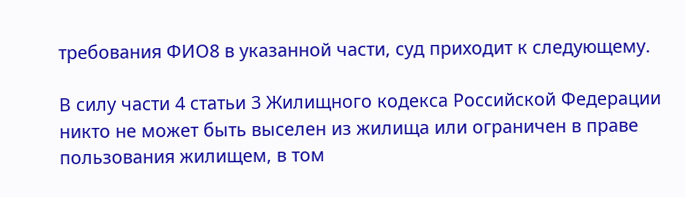требования ФИО8 в указанной части, суд приходит к следующему.

В силу части 4 статьи 3 Жилищного кодекса Российской Федерации никто не может быть выселен из жилища или ограничен в праве пользования жилищем, в том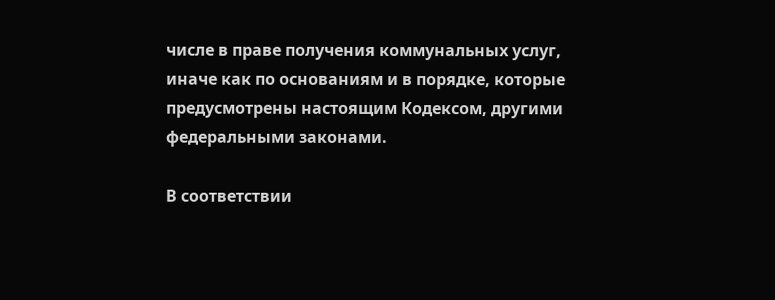числе в праве получения коммунальных услуг, иначе как по основаниям и в порядке, которые предусмотрены настоящим Кодексом, другими федеральными законами.

В соответствии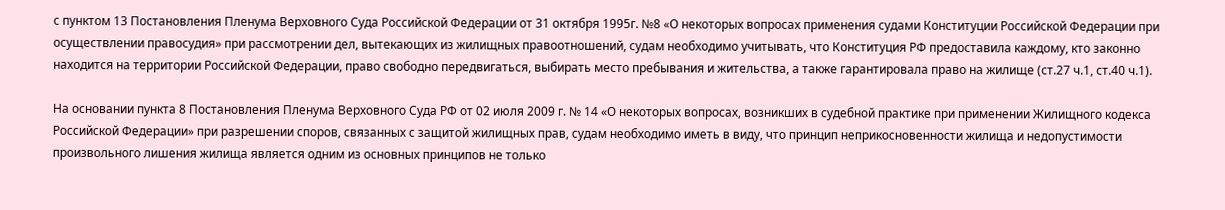с пунктом 13 Постановления Пленума Верховного Суда Российской Федерации от 31 октября 1995г. №8 «О некоторых вопросах применения судами Конституции Российской Федерации при осуществлении правосудия» при рассмотрении дел, вытекающих из жилищных правоотношений, судам необходимо учитывать, что Конституция РФ предоставила каждому, кто законно находится на территории Российской Федерации, право свободно передвигаться, выбирать место пребывания и жительства, а также гарантировала право на жилище (ст.27 ч.1, ст.40 ч.1).

На основании пункта 8 Постановления Пленума Верховного Суда РФ от 02 июля 2009 г. № 14 «О некоторых вопросах, возникших в судебной практике при применении Жилищного кодекса Российской Федерации» при разрешении споров, связанных с защитой жилищных прав, судам необходимо иметь в виду, что принцип неприкосновенности жилища и недопустимости произвольного лишения жилища является одним из основных принципов не только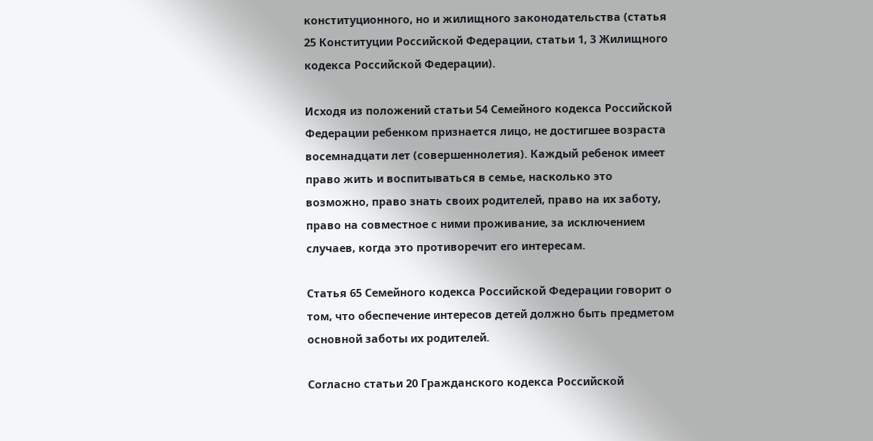конституционного, но и жилищного законодательства (статья 25 Конституции Российской Федерации, статьи 1, 3 Жилищного кодекса Российской Федерации).

Исходя из положений статьи 54 Семейного кодекса Российской Федерации ребенком признается лицо, не достигшее возраста восемнадцати лет (совершеннолетия). Каждый ребенок имеет право жить и воспитываться в семье, насколько это возможно, право знать своих родителей, право на их заботу, право на совместное с ними проживание, за исключением случаев, когда это противоречит его интересам.

Статья 65 Семейного кодекса Российской Федерации говорит о том, что обеспечение интересов детей должно быть предметом основной заботы их родителей.

Согласно статьи 20 Гражданского кодекса Российской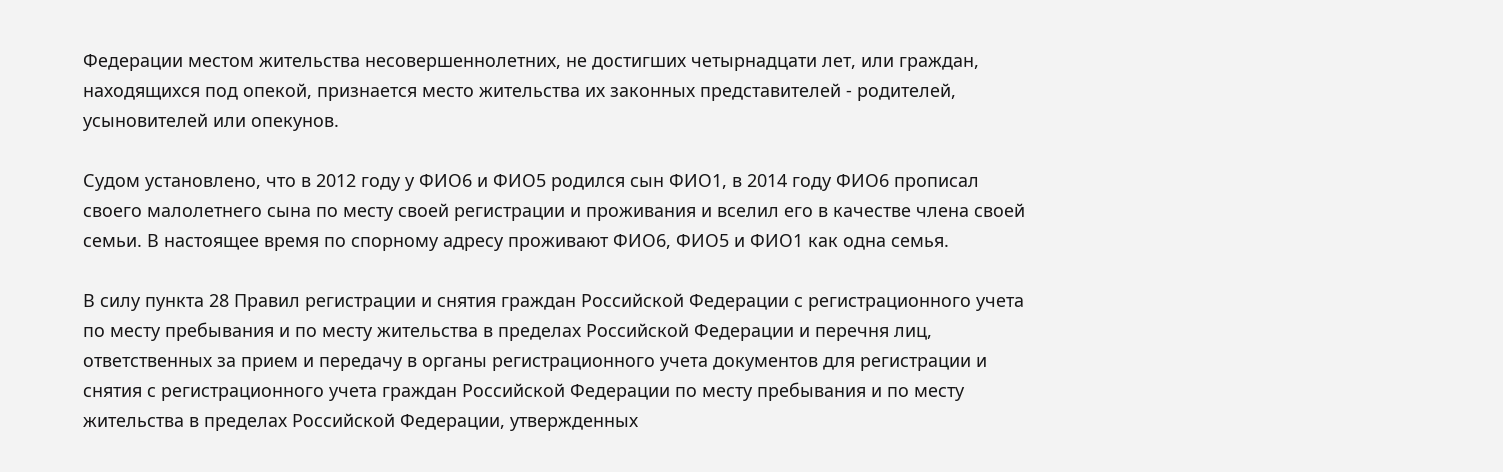Федерации местом жительства несовершеннолетних, не достигших четырнадцати лет, или граждан, находящихся под опекой, признается место жительства их законных представителей - родителей, усыновителей или опекунов.

Судом установлено, что в 2012 году у ФИО6 и ФИО5 родился сын ФИО1, в 2014 году ФИО6 прописал своего малолетнего сына по месту своей регистрации и проживания и вселил его в качестве члена своей семьи. В настоящее время по спорному адресу проживают ФИО6, ФИО5 и ФИО1 как одна семья.

В силу пункта 28 Правил регистрации и снятия граждан Российской Федерации с регистрационного учета по месту пребывания и по месту жительства в пределах Российской Федерации и перечня лиц, ответственных за прием и передачу в органы регистрационного учета документов для регистрации и снятия с регистрационного учета граждан Российской Федерации по месту пребывания и по месту жительства в пределах Российской Федерации, утвержденных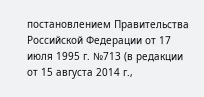постановлением Правительства Российской Федерации от 17 июля 1995 г. №713 (в редакции от 15 августа 2014 г.,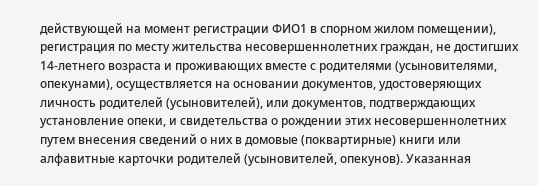действующей на момент регистрации ФИО1 в спорном жилом помещении), регистрация по месту жительства несовершеннолетних граждан, не достигших 14-летнего возраста и проживающих вместе с родителями (усыновителями, опекунами), осуществляется на основании документов, удостоверяющих личность родителей (усыновителей), или документов, подтверждающих установление опеки, и свидетельства о рождении этих несовершеннолетних путем внесения сведений о них в домовые (поквартирные) книги или алфавитные карточки родителей (усыновителей, опекунов). Указанная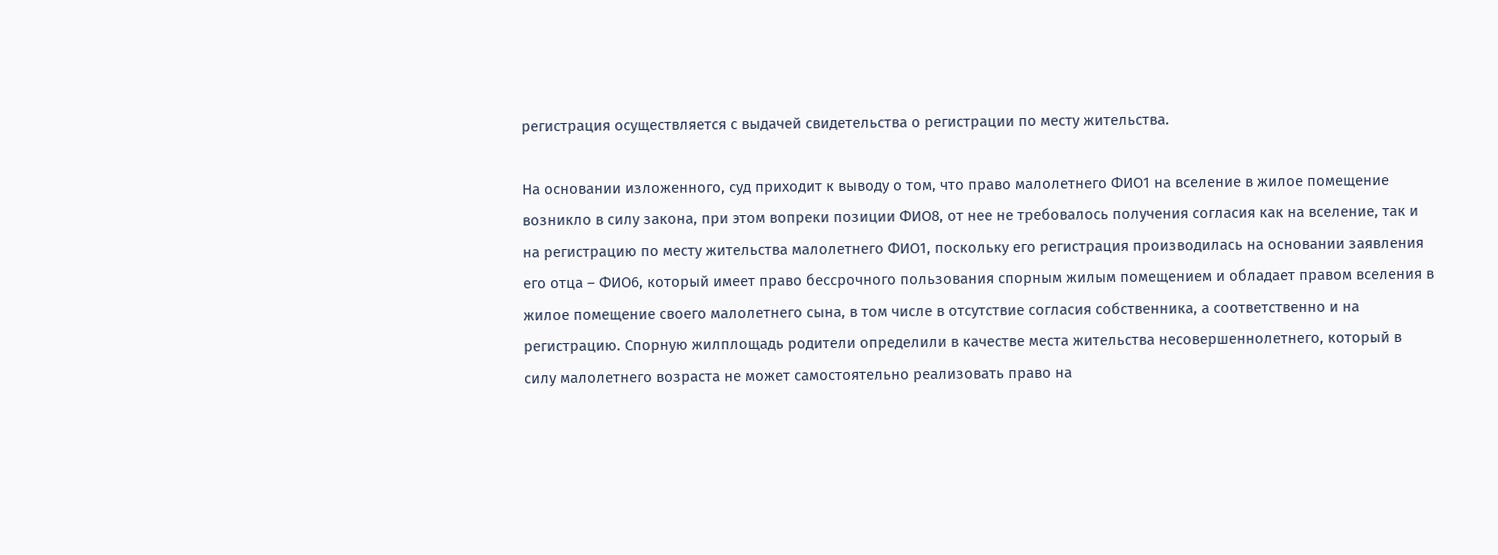регистрация осуществляется с выдачей свидетельства о регистрации по месту жительства.

На основании изложенного, суд приходит к выводу о том, что право малолетнего ФИО1 на вселение в жилое помещение возникло в силу закона, при этом вопреки позиции ФИО8, от нее не требовалось получения согласия как на вселение, так и на регистрацию по месту жительства малолетнего ФИО1, поскольку его регистрация производилась на основании заявления его отца – ФИО6, который имеет право бессрочного пользования спорным жилым помещением и обладает правом вселения в жилое помещение своего малолетнего сына, в том числе в отсутствие согласия собственника, а соответственно и на регистрацию. Спорную жилплощадь родители определили в качестве места жительства несовершеннолетнего, который в силу малолетнего возраста не может самостоятельно реализовать право на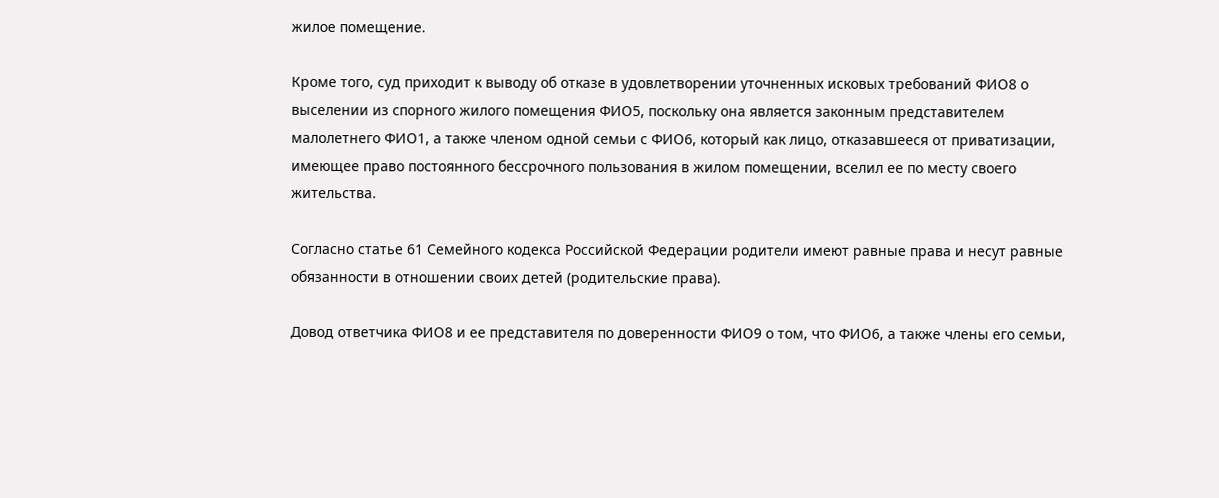жилое помещение.

Кроме того, суд приходит к выводу об отказе в удовлетворении уточненных исковых требований ФИО8 о выселении из спорного жилого помещения ФИО5, поскольку она является законным представителем малолетнего ФИО1, а также членом одной семьи с ФИО6, который как лицо, отказавшееся от приватизации, имеющее право постоянного бессрочного пользования в жилом помещении, вселил ее по месту своего жительства.

Согласно статье 61 Семейного кодекса Российской Федерации родители имеют равные права и несут равные обязанности в отношении своих детей (родительские права).

Довод ответчика ФИО8 и ее представителя по доверенности ФИО9 о том, что ФИО6, а также члены его семьи,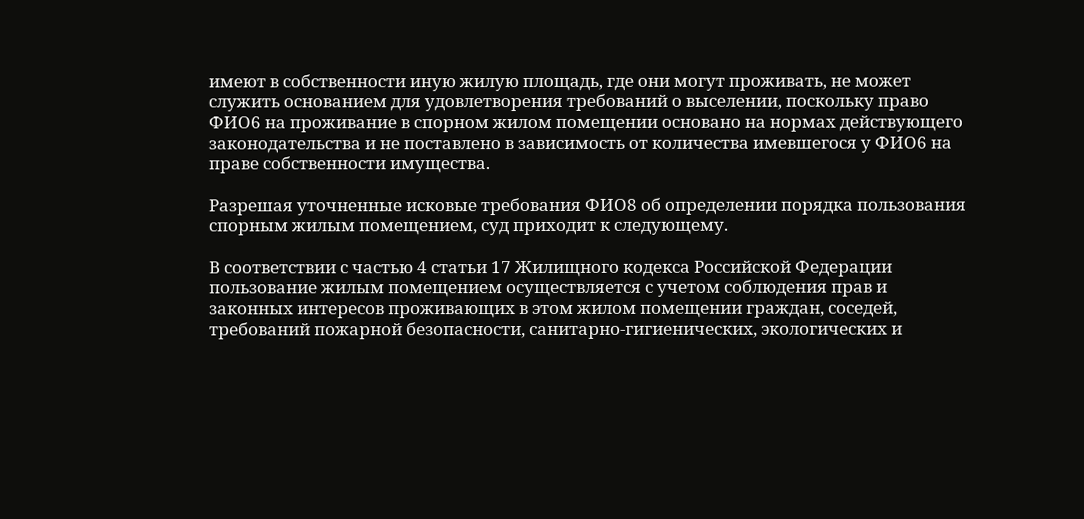имеют в собственности иную жилую площадь, где они могут проживать, не может служить основанием для удовлетворения требований о выселении, поскольку право ФИО6 на проживание в спорном жилом помещении основано на нормах действующего законодательства и не поставлено в зависимость от количества имевшегося у ФИО6 на праве собственности имущества.

Разрешая уточненные исковые требования ФИО8 об определении порядка пользования спорным жилым помещением, суд приходит к следующему.

В соответствии с частью 4 статьи 17 Жилищного кодекса Российской Федерации пользование жилым помещением осуществляется с учетом соблюдения прав и законных интересов проживающих в этом жилом помещении граждан, соседей, требований пожарной безопасности, санитарно-гигиенических, экологических и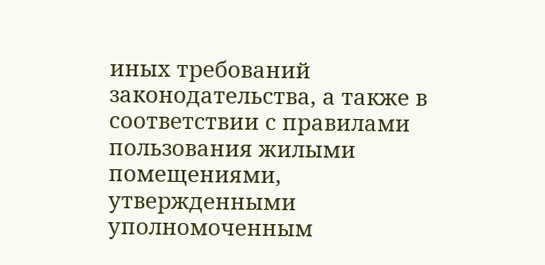иных требований законодательства, а также в соответствии с правилами пользования жилыми помещениями, утвержденными уполномоченным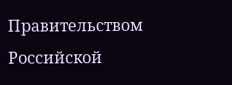Правительством Российской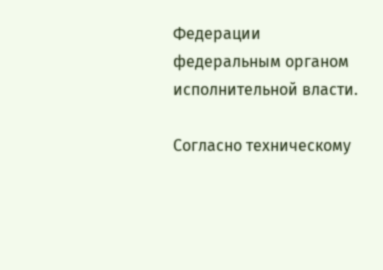Федерации федеральным органом исполнительной власти.

Согласно техническому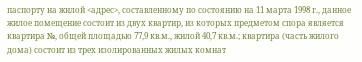паспорту на жилой <адрес>, составленному по состоянию на 11 марта 1998 г., данное жилое помещение состоит из двух квартир, из которых предметом спора является квартира №, общей площадью 77,9 кв.м., жилой 40,7 кв.м.; квартира (часть жилого дома) состоит из трех изолированных жилых комнат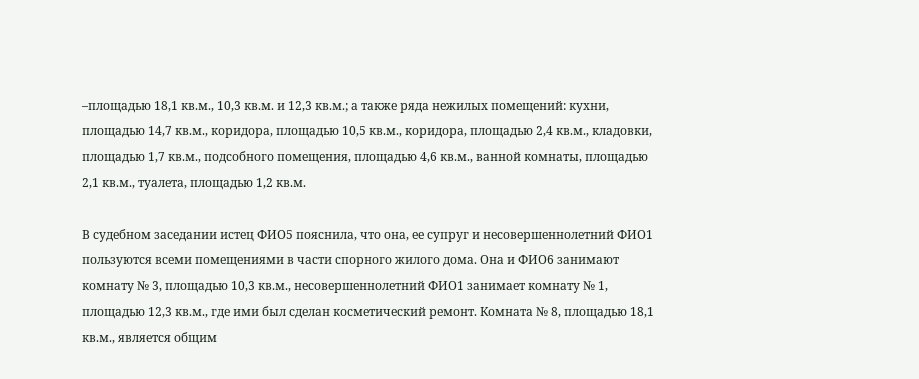–площадью 18,1 кв.м., 10,3 кв.м. и 12,3 кв.м.; а также ряда нежилых помещений: кухни, площадью 14,7 кв.м., коридора, площадью 10,5 кв.м., коридора, площадью 2,4 кв.м., кладовки, площадью 1,7 кв.м., подсобного помещения, площадью 4,6 кв.м., ванной комнаты, площадью 2,1 кв.м., туалета, площадью 1,2 кв.м.

В судебном заседании истец ФИО5 пояснила, что она, ее супруг и несовершеннолетний ФИО1 пользуются всеми помещениями в части спорного жилого дома. Она и ФИО6 занимают комнату № 3, площадью 10,3 кв.м., несовершеннолетний ФИО1 занимает комнату № 1, площадью 12,3 кв.м., где ими был сделан косметический ремонт. Комната № 8, площадью 18,1 кв.м., является общим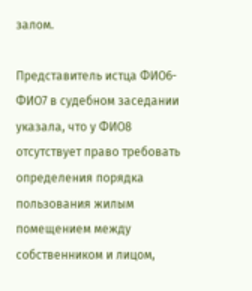залом.

Представитель истца ФИО6-ФИО7 в судебном заседании указала, что у ФИО8 отсутствует право требовать определения порядка пользования жилым помещением между собственником и лицом,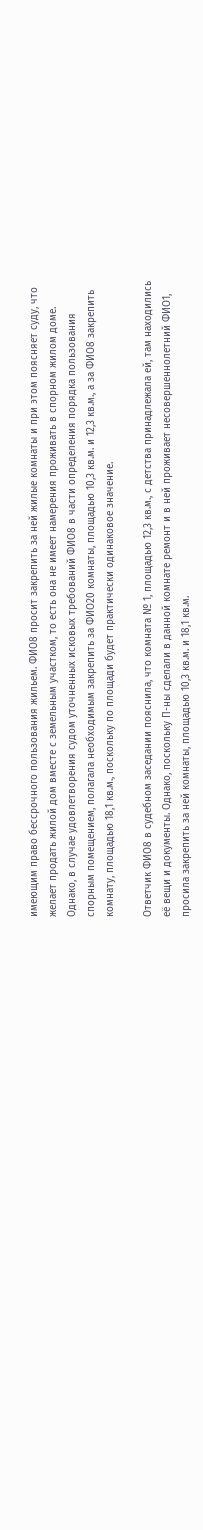имеющим право бессрочного пользования жильем. ФИО8 просит закрепить за ней жилые комнаты и при этом поясняет суду, что желает продать жилой дом вместе с земельным участком, то есть она не имеет намерения проживать в спорном жилом доме. Однако, в случае удовлетворения судом уточненных исковых требований ФИО8 в части определения порядка пользования спорным помещением, полагала необходимым закрепить за ФИО20 комнаты, площадью 10,3 кв.м. и 12,3 кв.м., а за ФИО8 закрепить комнату, площадью 18,1 кв.м., поскольку по площади будет практически одинаковое значение.

Ответчик ФИО8 в судебном заседании пояснила, что комната № 1, площадью 12,3 кв.м., с детства принадлежала ей, там находились её вещи и документы. Однако, поскольку П-ны сделали в данной комнате ремонт и в ней проживает несовершеннолетний ФИО1, просила закрепить за ней комнаты, площадью 10,3 кв.м. и 18,1 кв.м.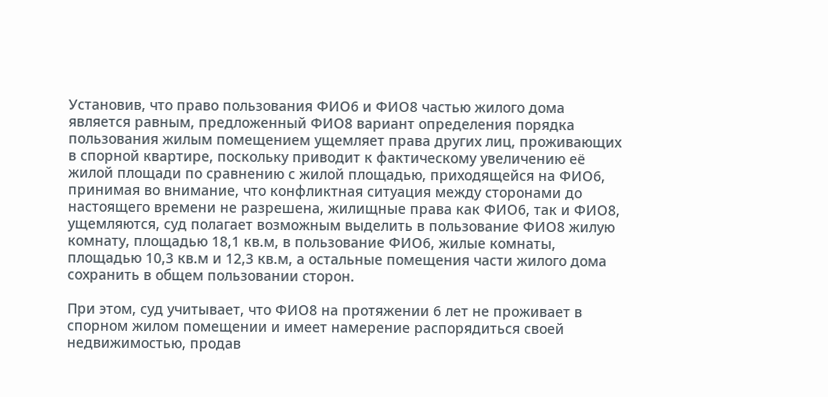Установив, что право пользования ФИО6 и ФИО8 частью жилого дома является равным, предложенный ФИО8 вариант определения порядка пользования жилым помещением ущемляет права других лиц, проживающих в спорной квартире, поскольку приводит к фактическому увеличению её жилой площади по сравнению с жилой площадью, приходящейся на ФИО6, принимая во внимание, что конфликтная ситуация между сторонами до настоящего времени не разрешена, жилищные права как ФИО6, так и ФИО8, ущемляются, суд полагает возможным выделить в пользование ФИО8 жилую комнату, площадью 18,1 кв.м, в пользование ФИО6, жилые комнаты, площадью 10,3 кв.м и 12,3 кв.м, а остальные помещения части жилого дома сохранить в общем пользовании сторон.

При этом, суд учитывает, что ФИО8 на протяжении 6 лет не проживает в спорном жилом помещении и имеет намерение распорядиться своей недвижимостью, продав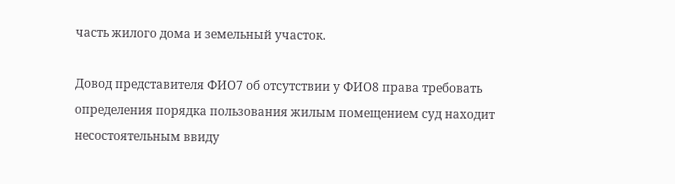часть жилого дома и земельный участок.

Довод представителя ФИО7 об отсутствии у ФИО8 права требовать определения порядка пользования жилым помещением суд находит несостоятельным ввиду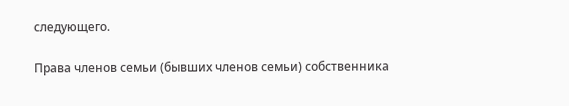следующего.

Права членов семьи (бывших членов семьи) собственника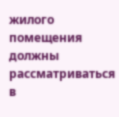жилого помещения должны рассматриваться в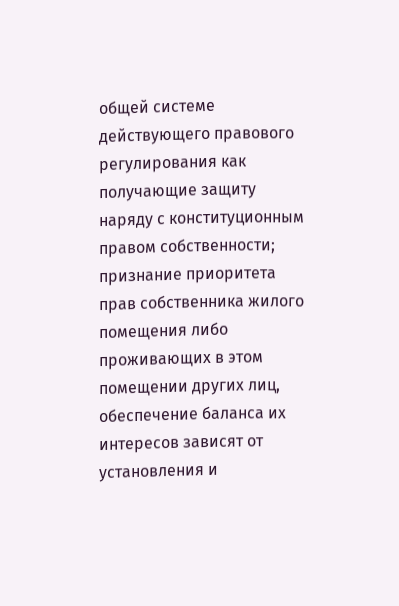общей системе действующего правового регулирования как получающие защиту наряду с конституционным правом собственности; признание приоритета прав собственника жилого помещения либо проживающих в этом помещении других лиц, обеспечение баланса их интересов зависят от установления и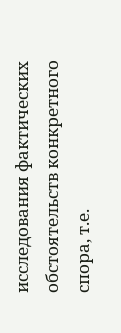исследования фактических обстоятельств конкретного спора, т.е.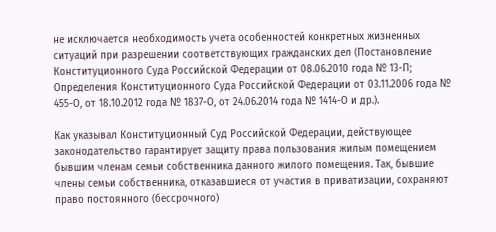не исключается необходимость учета особенностей конкретных жизненных ситуаций при разрешении соответствующих гражданских дел (Постановление Конституционного Суда Российской Федерации от 08.06.2010 года № 13-П; Определения Конституционного Суда Российской Федерации от 03.11.2006 года № 455-О, от 18.10.2012 года № 1837-О, от 24.06.2014 года № 1414-О и др.).

Как указывал Конституционный Суд Российской Федерации, действующее законодательство гарантирует защиту права пользования жилым помещением бывшим членам семьи собственника данного жилого помещения. Так, бывшие члены семьи собственника, отказавшиеся от участия в приватизации, сохраняют право постоянного (бессрочного)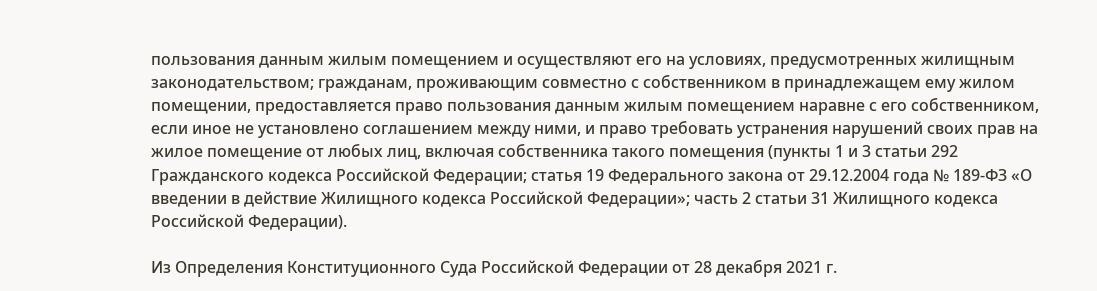пользования данным жилым помещением и осуществляют его на условиях, предусмотренных жилищным законодательством; гражданам, проживающим совместно с собственником в принадлежащем ему жилом помещении, предоставляется право пользования данным жилым помещением наравне с его собственником, если иное не установлено соглашением между ними, и право требовать устранения нарушений своих прав на жилое помещение от любых лиц, включая собственника такого помещения (пункты 1 и 3 статьи 292 Гражданского кодекса Российской Федерации; статья 19 Федерального закона от 29.12.2004 года № 189-ФЗ «О введении в действие Жилищного кодекса Российской Федерации»; часть 2 статьи 31 Жилищного кодекса Российской Федерации).

Из Определения Конституционного Суда Российской Федерации от 28 декабря 2021 г.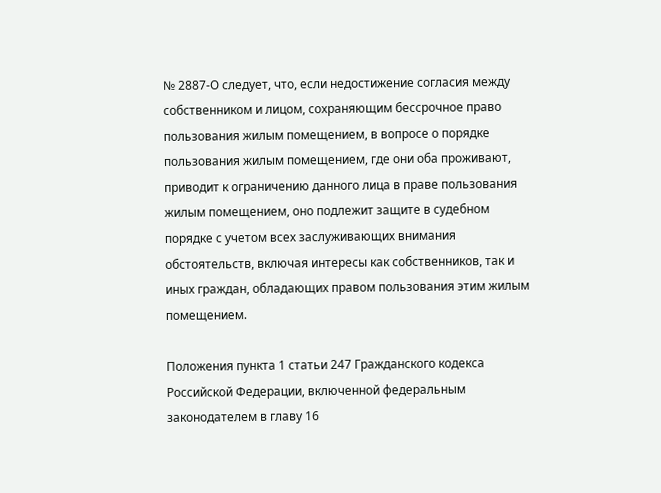№ 2887-О следует, что, если недостижение согласия между собственником и лицом, сохраняющим бессрочное право пользования жилым помещением, в вопросе о порядке пользования жилым помещением, где они оба проживают, приводит к ограничению данного лица в праве пользования жилым помещением, оно подлежит защите в судебном порядке с учетом всех заслуживающих внимания обстоятельств, включая интересы как собственников, так и иных граждан, обладающих правом пользования этим жилым помещением.

Положения пункта 1 статьи 247 Гражданского кодекса Российской Федерации, включенной федеральным законодателем в главу 16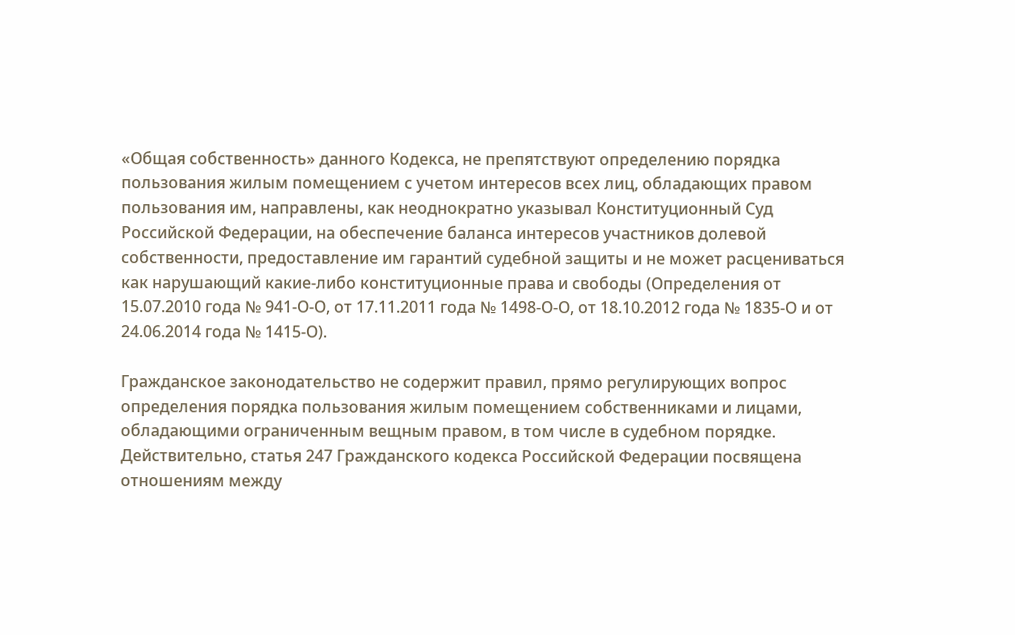«Общая собственность» данного Кодекса, не препятствуют определению порядка пользования жилым помещением с учетом интересов всех лиц, обладающих правом пользования им, направлены, как неоднократно указывал Конституционный Суд Российской Федерации, на обеспечение баланса интересов участников долевой собственности, предоставление им гарантий судебной защиты и не может расцениваться как нарушающий какие-либо конституционные права и свободы (Определения от 15.07.2010 года № 941-О-О, от 17.11.2011 года № 1498-О-О, от 18.10.2012 года № 1835-О и от 24.06.2014 года № 1415-О).

Гражданское законодательство не содержит правил, прямо регулирующих вопрос определения порядка пользования жилым помещением собственниками и лицами, обладающими ограниченным вещным правом, в том числе в судебном порядке. Действительно, статья 247 Гражданского кодекса Российской Федерации посвящена отношениям между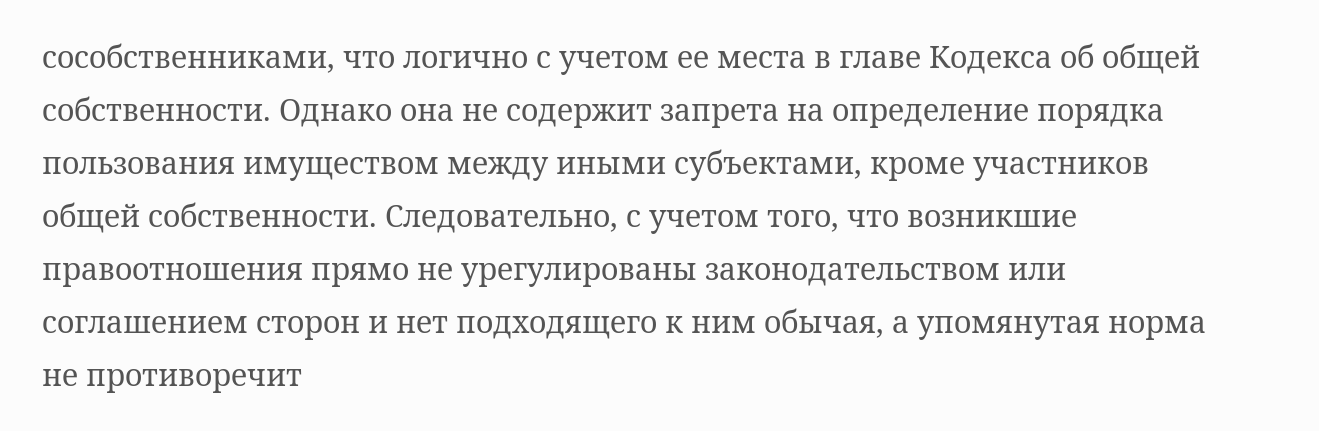сособственниками, что логично с учетом ее места в главе Кодекса об общей собственности. Однако она не содержит запрета на определение порядка пользования имуществом между иными субъектами, кроме участников общей собственности. Следовательно, с учетом того, что возникшие правоотношения прямо не урегулированы законодательством или соглашением сторон и нет подходящего к ним обычая, а упомянутая норма не противоречит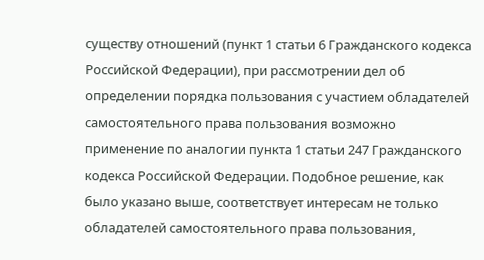существу отношений (пункт 1 статьи 6 Гражданского кодекса Российской Федерации), при рассмотрении дел об определении порядка пользования с участием обладателей самостоятельного права пользования возможно применение по аналогии пункта 1 статьи 247 Гражданского кодекса Российской Федерации. Подобное решение, как было указано выше, соответствует интересам не только обладателей самостоятельного права пользования,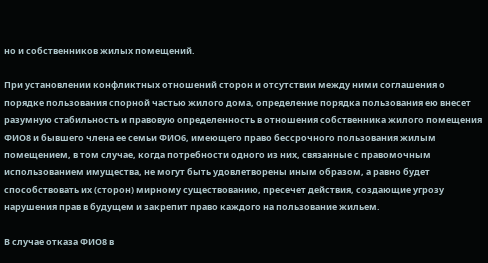но и собственников жилых помещений.

При установлении конфликтных отношений сторон и отсутствии между ними соглашения о порядке пользования спорной частью жилого дома, определение порядка пользования ею внесет разумную стабильность и правовую определенность в отношения собственника жилого помещения ФИО8 и бывшего члена ее семьи ФИО6, имеющего право бессрочного пользования жилым помещением, в том случае, когда потребности одного из них, связанные с правомочным использованием имущества, не могут быть удовлетворены иным образом, а равно будет способствовать их (сторон) мирному существованию, пресечет действия, создающие угрозу нарушения прав в будущем и закрепит право каждого на пользование жильем.

В случае отказа ФИО8 в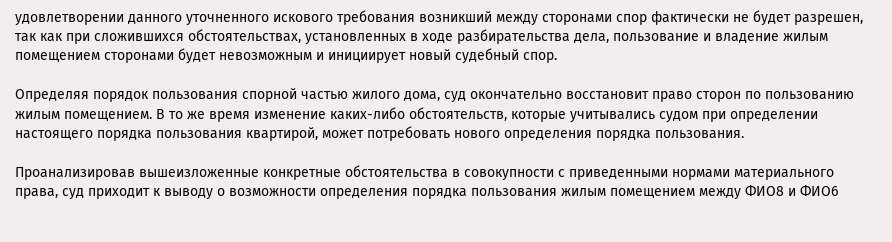удовлетворении данного уточненного искового требования возникший между сторонами спор фактически не будет разрешен, так как при сложившихся обстоятельствах, установленных в ходе разбирательства дела, пользование и владение жилым помещением сторонами будет невозможным и инициирует новый судебный спор.

Определяя порядок пользования спорной частью жилого дома, суд окончательно восстановит право сторон по пользованию жилым помещением. В то же время изменение каких-либо обстоятельств, которые учитывались судом при определении настоящего порядка пользования квартирой, может потребовать нового определения порядка пользования.

Проанализировав вышеизложенные конкретные обстоятельства в совокупности с приведенными нормами материального права, суд приходит к выводу о возможности определения порядка пользования жилым помещением между ФИО8 и ФИО6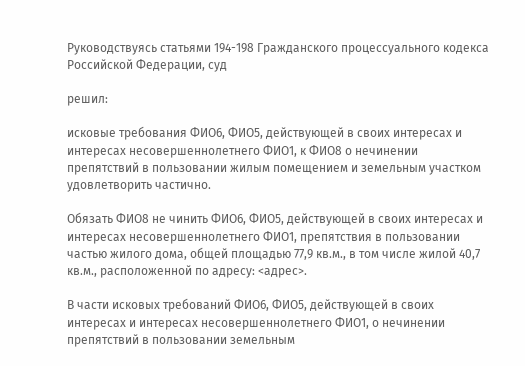Руководствуясь статьями 194-198 Гражданского процессуального кодекса Российской Федерации, суд

решил:

исковые требования ФИО6, ФИО5, действующей в своих интересах и интересах несовершеннолетнего ФИО1, к ФИО8 о нечинении препятствий в пользовании жилым помещением и земельным участком удовлетворить частично.

Обязать ФИО8 не чинить ФИО6, ФИО5, действующей в своих интересах и интересах несовершеннолетнего ФИО1, препятствия в пользовании частью жилого дома, общей площадью 77,9 кв.м., в том числе жилой 40,7 кв.м., расположенной по адресу: <адрес>.

В части исковых требований ФИО6, ФИО5, действующей в своих интересах и интересах несовершеннолетнего ФИО1, о нечинении препятствий в пользовании земельным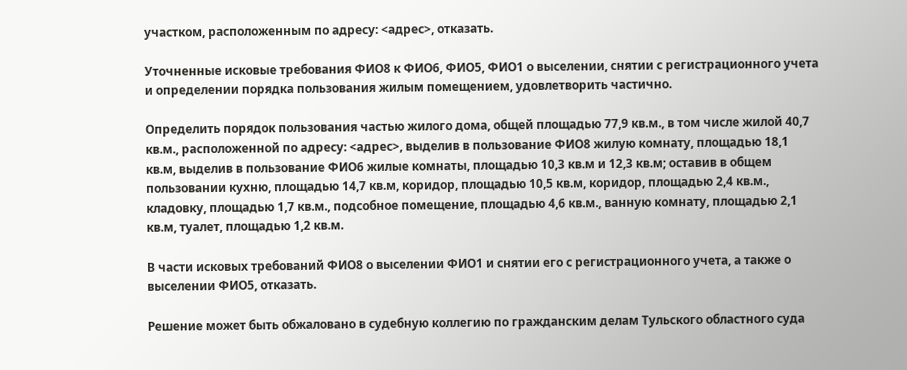участком, расположенным по адресу: <адрес>, отказать.

Уточненные исковые требования ФИО8 к ФИО6, ФИО5, ФИО1 о выселении, снятии с регистрационного учета и определении порядка пользования жилым помещением, удовлетворить частично.

Определить порядок пользования частью жилого дома, общей площадью 77,9 кв.м., в том числе жилой 40,7 кв.м., расположенной по адресу: <адрес>, выделив в пользование ФИО8 жилую комнату, площадью 18,1 кв.м, выделив в пользование ФИО6 жилые комнаты, площадью 10,3 кв.м и 12,3 кв.м; оставив в общем пользовании кухню, площадью 14,7 кв.м, коридор, площадью 10,5 кв.м, коридор, площадью 2,4 кв.м., кладовку, площадью 1,7 кв.м., подсобное помещение, площадью 4,6 кв.м., ванную комнату, площадью 2,1 кв.м, туалет, площадью 1,2 кв.м.

В части исковых требований ФИО8 о выселении ФИО1 и снятии его с регистрационного учета, а также о выселении ФИО5, отказать.

Решение может быть обжаловано в судебную коллегию по гражданским делам Тульского областного суда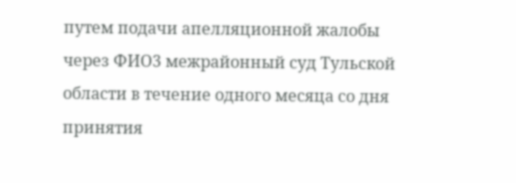путем подачи апелляционной жалобы через ФИО3 межрайонный суд Тульской области в течение одного месяца со дня принятия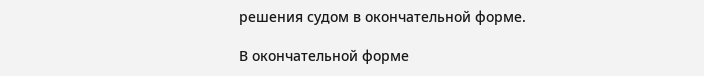решения судом в окончательной форме.

В окончательной форме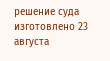решение суда изготовлено 23 августа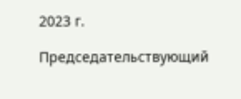2023 г.

Председательствующий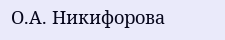О.А. Никифорова